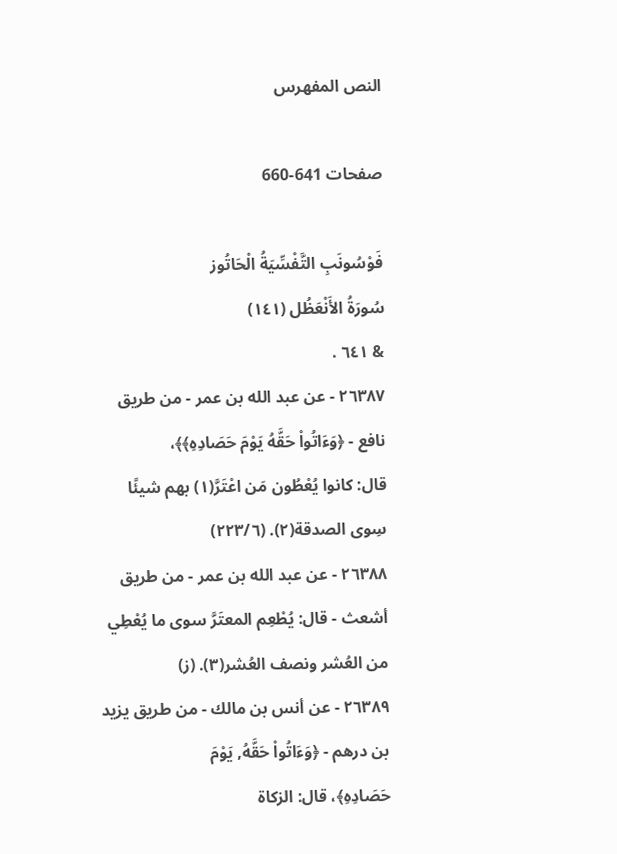النص المفهرس

صفحات 641-660

فَوْسُونَبِ التَّفْسِّيَةُ الْحَاتُوز
سُورَةُ الأَنْعَظُل (١٤١)
& ٦٤١ .
٢٦٣٨٧ - عن عبد الله بن عمر - من طريق نافع - ﴿وَءَاتُواْ حَقَّهُ يَوْمَ حَصَادِهِ﴾﴾،
قال: كانوا يُعْطُون مَن اعْتَرَّ(١) بهم شيئًا سِوى الصدقة(٢). (٢٢٣/٦)
٢٦٣٨٨ - عن عبد الله بن عمر - من طريق أشعث - قال: يُطْعِم المعتَرَّ سوى ما يُعْطِي
من العُشر ونصف العُشر(٣). (ز)
٢٦٣٨٩ - عن أنس بن مالك - من طريق يزيد بن درهم - ﴿وَءَاتُواْ حَقَّهُ, يَوْمَ
حَصَادِهِ﴾، قال: الزكاة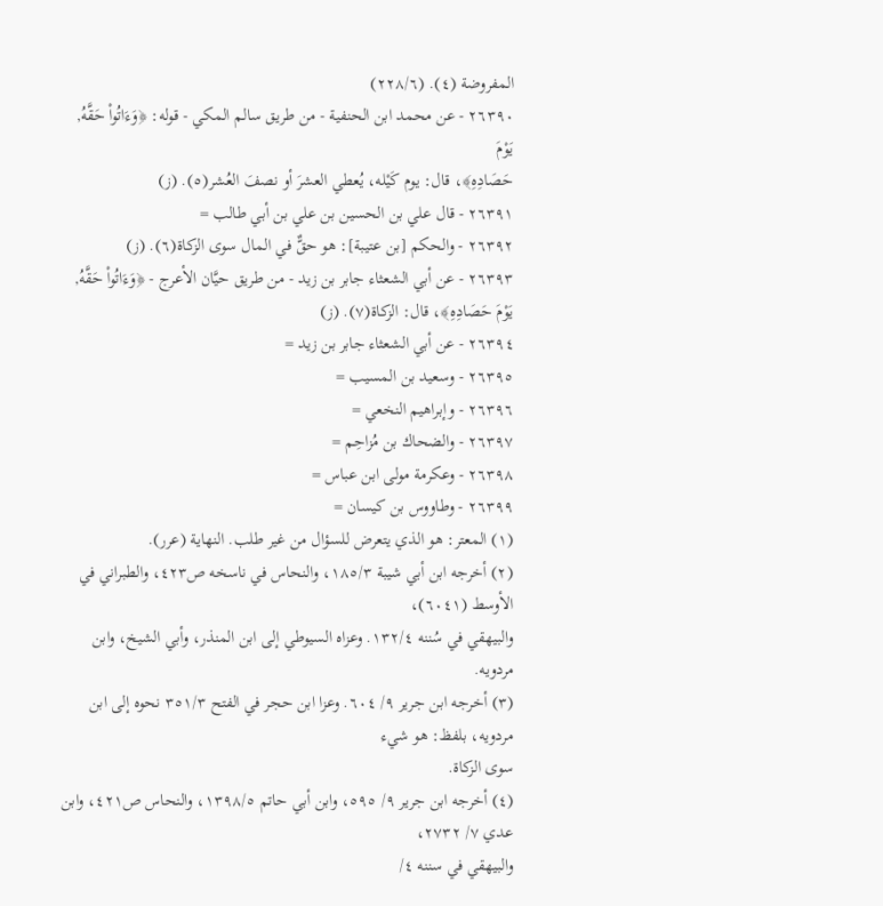المفروضة (٤). (٢٢٨/٦)
٢٦٣٩٠ - عن محمد ابن الحنفية - من طريق سالم المكي - قوله: ﴿وَءَاتُواْ حَقَّهُ, يَوْمَ
حَصَادِهِ﴾، قال: يوم كَيْله، يُعطي العشرَ أو نصفَ العُشر(٥). (ز)
٢٦٣٩١ - قال علي بن الحسين بن علي بن أبي طالب =
٢٦٣٩٢ - والحكم [بن عتيبة]: هو حقٌّ في المال سوى الزكاة(٦). (ز)
٢٦٣٩٣ - عن أبي الشعثاء جابر بن زيد - من طريق حيَّان الأعرج - ﴿وَءَاتُواْ حَقَّهُ,
يَوْمَ حَصَادِهِ﴾، قال: الزكاة(٧). (ز)
٢٦٣٩٤ - عن أبي الشعثاء جابر بن زيد =
٢٦٣٩٥ - وسعيد بن المسيب =
٢٦٣٩٦ - وإبراهيم النخعي =
٢٦٣٩٧ - والضحاك بن مُزاحِم =
٢٦٣٩٨ - وعكرمة مولى ابن عباس =
٢٦٣٩٩ - وطاووس بن كيسان =
(١) المعتر: هو الذي يتعرض للسؤال من غير طلب. النهاية (عرر).
(٢) أخرجه ابن أبي شيبة ١٨٥/٣، والنحاس في ناسخه ص٤٢٣، والطبراني في الأوسط (٦٠٤١)،
والبيهقي في سُننه ١٣٢/٤. وعزاه السيوطي إلى ابن المنذر، وأبي الشيخ، وابن مردويه.
(٣) أخرجه ابن جرير ٩/ ٦٠٤. وعزا ابن حجر في الفتح ٣٥١/٣ نحوه إلى ابن مردويه، بلفظ: هو شيء
سوى الزكاة.
(٤) أخرجه ابن جرير ٩/ ٥٩٥، وابن أبي حاتم ١٣٩٨/٥، والنحاس ص٤٢١، وابن عدي ٧/ ٢٧٣٢،
والبيهقي في سننه ٤/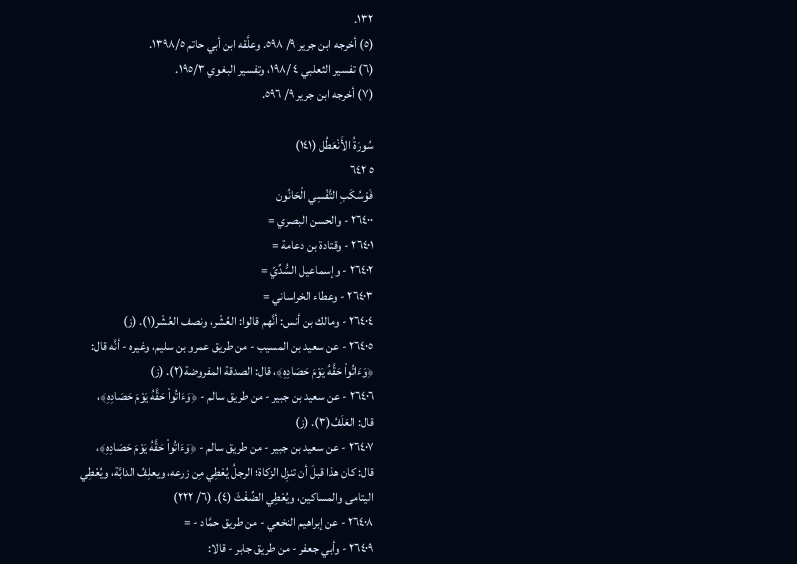١٣٢.
(٥) أخرجه ابن جرير ٩/ ٥٩٨. وعلَّقه ابن أبي حاتم ١٣٩٨/٥.
(٦) تفسير الثعلبي ٤ /١٩٨، وتفسير البغوي ١٩٥/٣.
(٧) أخرجه ابن جرير ٩/ ٥٩٦.

سُورَةُ الأَنْعَطُل (١٤١)
٥ ٦٤٢
فَوْسُكَبِ التَّفْسِي الْحَانُون
٢٦٤٠٠ - والحسن البصري =
٢٦٤٠١ - وقتادة بن دعامة =
٢٦٤٠٢ - وإسماعيل السُّدِّيّ =
٢٦٤٠٣ - وعطاء الخراساني =
٢٦٤٠٤ - ومالك بن أنس: أنَّهم قالوا: العُشْر، ونصف العُشْر(١). (ز)
٢٦٤٠٥ - عن سعيد بن المسيب - من طريق عمرو بن سليم، وغيره - أنَّه قال:
﴿وَءَاتُواْ حَقَّهُ يَوْمَ حَصَادِهِ﴾، قال: الصدقة المفروضة(٢). (ز)
٢٦٤٠٦ - عن سعيد بن جبير - من طريق سالم - ﴿وَءَاتُواْ حَقَّهُ يَوْمَ حَصَادِهِ﴾،
قال: العَلَفُ(٣). (ز)
٢٦٤٠٧ - عن سعيد بن جبير - من طريق سالم - ﴿وَءَاتُواْ حَقَّهُ يَوْمَ حَصَادِهِ﴾،
قال: كان هذا قبلَ أن تنزِل الزكاة؛ الرجلُ يُعْطِي مِن زرعه، ويعلِفُ الدابَّة، ويُعْطِي
اليتامى والمساكين، ويُعْطِي الضِّغْثَ (٤). (٦/ ٢٢٢)
٢٦٤٠٨ - عن إبراهيم النخعي - من طريق حمَّاد - =
٢٦٤٠٩ - وأبي جعفر - من طريق جابر - قالا: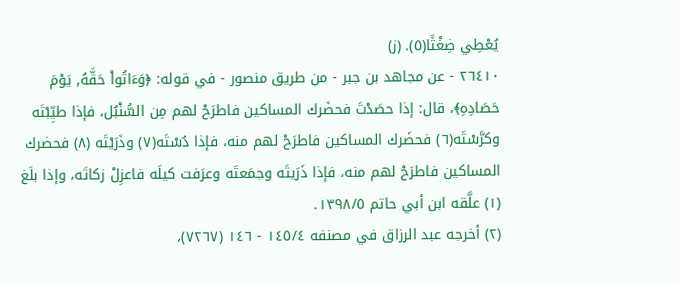يُعْطِي ضِغْثًا(٥). (ز)
٢٦٤١٠ - عن مجاهد بن جبر - من طريق منصور - في قوله: ﴿وَءَاتُواْ حَقَّهُ, يَوْمَ
حَصَادِهِ﴾، قال: إذا حصَدْتَ فحضَرك المساكين فاطرَحْ لهم مِن السُّنْبُل، فإذا طيِّبْتَه
وكرَّسْتَه(٦) فحضَرك المساكين فاطرَحْ لهم منه، فإذا دُسْتَه(٧) وذَرَيْتَه (٨) فحضرك
المساكين فاطرَحْ لهم منه، فإذا ذَرَيتَه وجمَعتَه وعرَفت كيلَه فاعزِلْ زكاتَه، وإذا بلَغ
(١) علَّقه ابن أبي حاتم ١٣٩٨/٥.
(٢) أخرجه عبد الرزاق في مصنفه ١٤٥/٤ - ١٤٦ (٧٢٦٧)،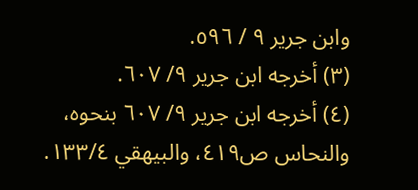وابن جرير ٩ / ٥٩٦.
(٣) أخرجه ابن جرير ٩/ ٦٠٧.
(٤) أخرجه ابن جرير ٩/ ٦٠٧ بنحوه، والنحاس ص٤١٩، والبيهقي ١٣٣/٤.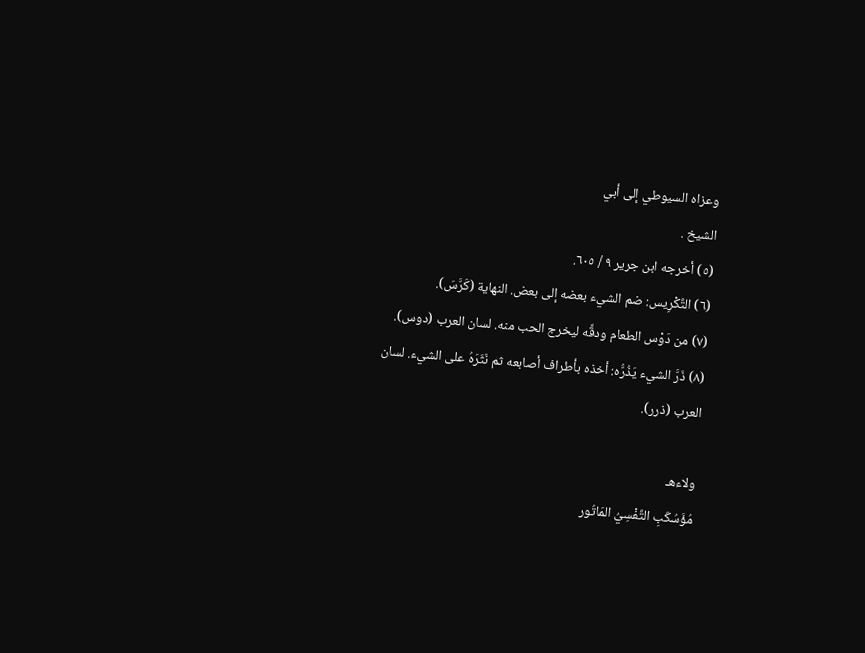وعزاه السيوطي إلى أبي
الشيخ .
(٥) أخرجه ابن جرير ٩ / ٦٠٥.
(٦) التَّكْرِيس: ضم الشيء بعضه إلى بعض. النهاية (كَرَّسَ).
(٧) من دَوْس الطعام ودقِّه ليخرج الحب منه. لسان العرب (دوس).
(٨) ذَرَّ الشيء يَذُرُّه: أخذه بأطراف أصابعه ثم نَثَرَهُ على الشيء. لسان العرب (ذرر).

ولاءهـ
مُؤَسُكَبِ التَّفْسِيُ المَاتُور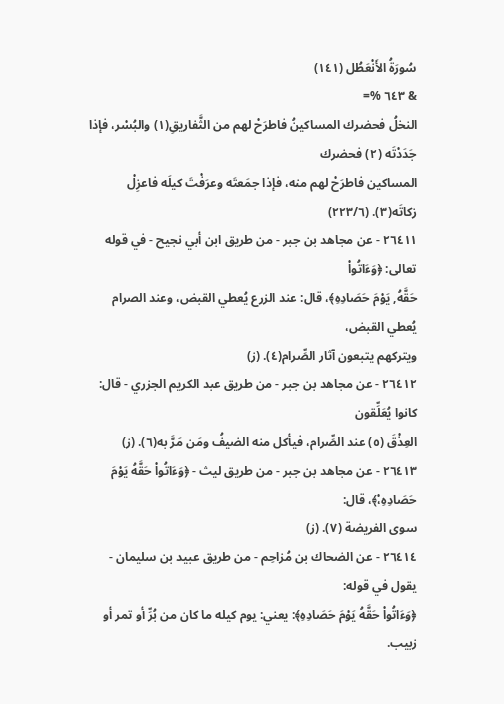سُورَةُ الأَنْعَطُل (١٤١)
& ٦٤٣ %=
النخلُ فحضرك المساكينُ فاطرَحْ لهم من الثَّفاريقِ(١) والبُسْر، فإذا جَدَدْتَه (٢) فحضرك
المساكين فاطرَحْ لهم منه، فإذا جمَعتَه وعرَفْتَ كيلَه فاعزِلْ زكاتَه(٣). (٢٢٣/٦)
٢٦٤١١ - عن مجاهد بن جبر - من طريق ابن أبي نجيح - في قوله تعالى: ﴿وَءَاتُواْ
حَقَّهُ, يَوْمَ حَصَادِهِ﴾، قال: عند الزرع يُعطي القبض، وعند الصرام يُعطي القبض،
ويتركهم يتبعون آثار الصِّرام(٤). (ز)
٢٦٤١٢ - عن مجاهد بن جبر - من طريق عبد الكريم الجزري - قال: كانوا يُعَلِّقون
العِذْقَ (٥) عند الصِّرام، فيأكل منه الضيفُ ومَن مَرَّ به(٦). (ز)
٢٦٤١٣ - عن مجاهد بن جبر - من طريق ليث - ﴿وَءَاتُواْ حَقَّهُ يَوْمَ حَصَادِهِ،ْ﴾، قال:
سوى الفريضة (٧). (ز)
٢٦٤١٤ - عن الضحاك بن مُزاحِم - من طريق عبيد بن سليمان - يقول في قوله:
﴿وَءَاتُواْ حَقَّهُ يَوْمَ حَصَادِهِ﴾: يعني: يوم كيله ما كان من بُرِّ أو تمر أو زبيب.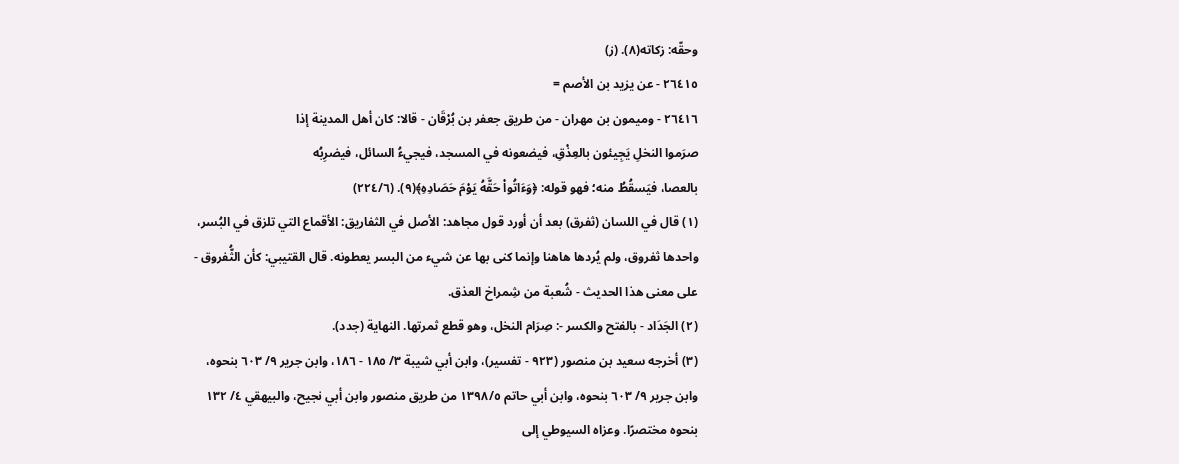وحقّه: زكاته(٨). (ز)
٢٦٤١٥ - عن يزيد بن الأصم =
٢٦٤١٦ - وميمون بن مهران - من طريق جعفر بن بُرْقَان - قالا: كان أهل المدينة إذا
صرَموا النخلِ يَجِيئون بالعِذْقِ، فيضعونه في المسجد، فيجيءُ السائل، فيضرِبُه
بالعصا، فيَسقُطُ منه؛ فهو قوله: ﴿وَءَاتُواْ حَقَّهُ يَوْمَ حَصَادِهِ﴾(٩). (٢٢٤/٦)
(١) قال في اللسان (ثفرق) بعد أن أورد قول مجاهد: الأصل في الثفاريق: الأقماع التي تلزق في البُسر،
واحدها ثفروق، ولم يُردها هاهنا وإنما كنى بها عن شيء من البسر يعطونه. قال القتيبي: كأن الثُّفروق -
على معنى هذا الحديث - شُعبة من شِمراخ العذق.
(٢) الجَدَاد - بالفتح والكسر -: صِرَام النخل، وهو قطع ثمرتها. النهاية (جدد).
(٣) أخرجه سعيد بن منصور (٩٢٣ - تفسير)، وابن أبي شيبة ٣/ ١٨٥ - ١٨٦، وابن جرير ٩/ ٦٠٣ بنحوه،
وابن جرير ٩/ ٦٠٣ بنحوه، وابن أبي حاتم ١٣٩٨/٥ من طريق منصور وابن أبي نجيح، والبيهقي ٤/ ١٣٢
بنحوه مختصرًا. وعزاه السيوطي إلى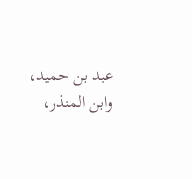عبد بن حميد، وابن المنذر،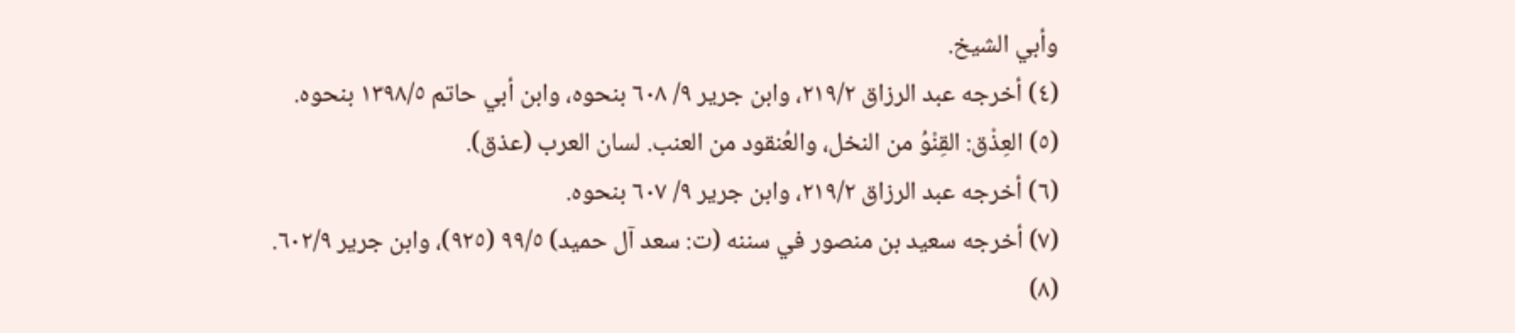وأبي الشيخ.
(٤) أخرجه عبد الرزاق ٢١٩/٢، وابن جرير ٩/ ٦٠٨ بنحوه، وابن أبي حاتم ١٣٩٨/٥ بنحوه.
(٥) العِذْق: القِنْوُ من النخل، والعُنقود من العنب. لسان العرب (عذق).
(٦) أخرجه عبد الرزاق ٢١٩/٢، وابن جرير ٩/ ٦٠٧ بنحوه.
(٧) أخرجه سعيد بن منصور في سننه (ت: سعد آل حميد) ٩٩/٥ (٩٢٥)، وابن جرير ٦٠٢/٩.
(٨)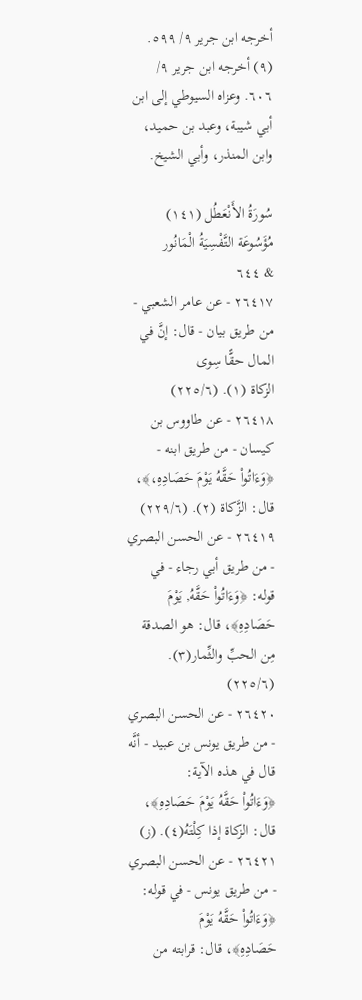أخرجه ابن جرير ٩/ ٥٩٩.
(٩) أخرجه ابن جرير ٩/ ٦٠٦. وعزاه السيوطي إلى ابن أبي شيبة، وعبد بن حميد، وابن المنذر، وأبي الشيخ.

سُورَةُ الأَنْعَطُل (١٤١)
مُؤَسُوعَة التَّفْسِيَةُ الْمَانُور
& ٦٤٤
٢٦٤١٧ - عن عامر الشعبي - من طريق بيان - قال: إنَّ في المال حقًّا سِوى
الزكاة (١). (٢٢٥/٦)
٢٦٤١٨ - عن طاووس بن كيسان - من طريق ابنه - ﴿وَءَاتُواْ حَقَّهُ يَوْمَ حَصَادِهِ،﴾،
قال: الزَّكاة (٢). (٢٢٩/٦)
٢٦٤١٩ - عن الحسن البصري - من طريق أبي رجاء - في قوله: ﴿وَءَاتُواْ حَقَّهُ, يَوْمَ
حَصَادِهِ﴾، قال: هو الصدقة مِن الحبِّ والثِّمار(٣). (٢٢٥/٦)
٢٦٤٢٠ - عن الحسن البصري - من طريق يونس بن عبيد - أنَّه قال في هذه الآية:
﴿وَءَاتُواْ حَقَّهُ يَوْمَ حَصَادِهِ﴾، قال: الزكاة إذا كِلْتَهُ(٤). (ز)
٢٦٤٢١ - عن الحسن البصري - من طريق يونس - في قوله: ﴿وَءَاتُواْ حَقَّهُ يَوْمَ
حَصَادِهِ﴾، قال: قرابته من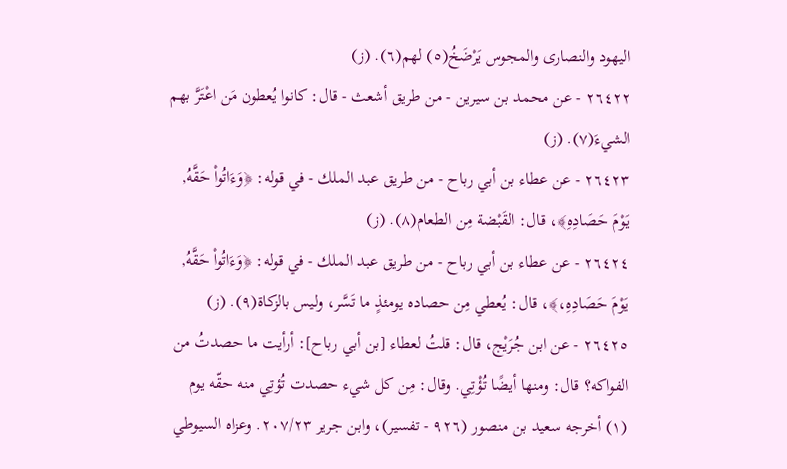اليهود والنصارى والمجوس يَرْضَخُ(٥) لهم(٦). (ز)
٢٦٤٢٢ - عن محمد بن سيرين - من طريق أشعث - قال: كانوا يُعطون مَن اعْتَرَّ بهم
الشيءَ(٧). (ز)
٢٦٤٢٣ - عن عطاء بن أبي رباح - من طريق عبد الملك - في قوله: ﴿وَءَاتُواْ حَقَّهُ,
يَوْمَ حَصَادِهِ﴾، قال: القَبْضة مِن الطعام(٨). (ز)
٢٦٤٢٤ - عن عطاء بن أبي رباح - من طريق عبد الملك - في قوله: ﴿وَءَاتُواْ حَقَّهُ,
يَوْمَ حَصَادِهِ،﴾، قال: يُعطي مِن حصاده يومئذٍ ما تَسَّر، وليس بالزكاة(٩). (ز)
٢٦٤٢٥ - عن ابن جُرَيْج، قال: قلتُ لعطاء [بن أبي رباح]: أرأيت ما حصدتُ من
الفواكه؟ قال: ومنها أيضًا تُؤْتِي. وقال: مِن كل شيء حصدت تُؤتِي منه حقّه يوم
(١) أخرجه سعيد بن منصور (٩٢٦ - تفسير)، وابن جرير ٢٠٧/٢٣. وعزاه السيوطي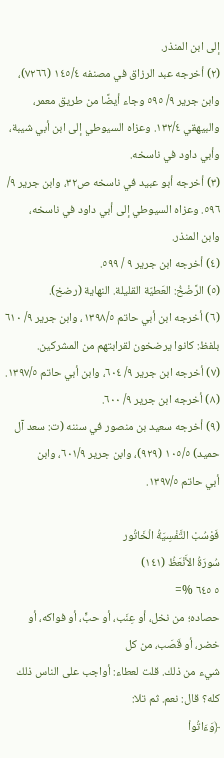إلى ابن المنذر.
(٢) أخرجه عبد الرزاق في مصنفه ١٤٥/٤ (٧٢٦٦)، وابن جرير ٩/ ٥٩٥ وجاء أيضًا من طريق معمر،
والبيهقي ١٣٢/٤. وعزاه السيوطي إلى ابن أبي شيبة، وأبي داود في ناسخه.
(٣) أخرجه أبو عبيد في ناسخه ص٣٢، وابن جرير ٩/ ٥٩٦. وعزاه السيوطي إلى أبي داود في ناسخه،
وابن المنذر.
(٤) أخرجه ابن جرير ٩ / ٥٩٩.
(٥) الرَّضْخُ: العَطيّة القليلة. النهاية (رضخ).
(٦) أخرجه ابن أبي حاتم ١٣٩٨/٥، وابن جرير ٩/ ٦١٠ بلفظ: كانوا يرضخون لقرابتهم من المشركين.
(٧) أخرجه ابن جرير ٩/ ٦٠٤، وابن أبي حاتم ١٣٩٧/٥.
(٨) أخرجه ابن جرير ٩/ ٦٠٠.
(٩) أخرجه سعيد بن منصور في سننه (ت: سعد آل حميد) ١٠٥/٥ (٩٢٩)، وابن جرير ٦٠١/٩، وابن
أبي حاتم ١٣٩٧/٥.

فَوْسُبْ التَّفْسِيَةُ الْخَاتُور
سُورَةُ الأَنْعَظُ (١٤١)
٥ ٦٤٥ %=
حصاده؛ من نخل، أو عِنَب، أو حبٍّ، أو فواكه، أو خضر، أو قَصَب، من كل
شيء من ذلك. قلت لعطاء: أواجب على الناس ذلك كله؟ قال: نعم. ثم تلا:
﴿وَءَاتُواْ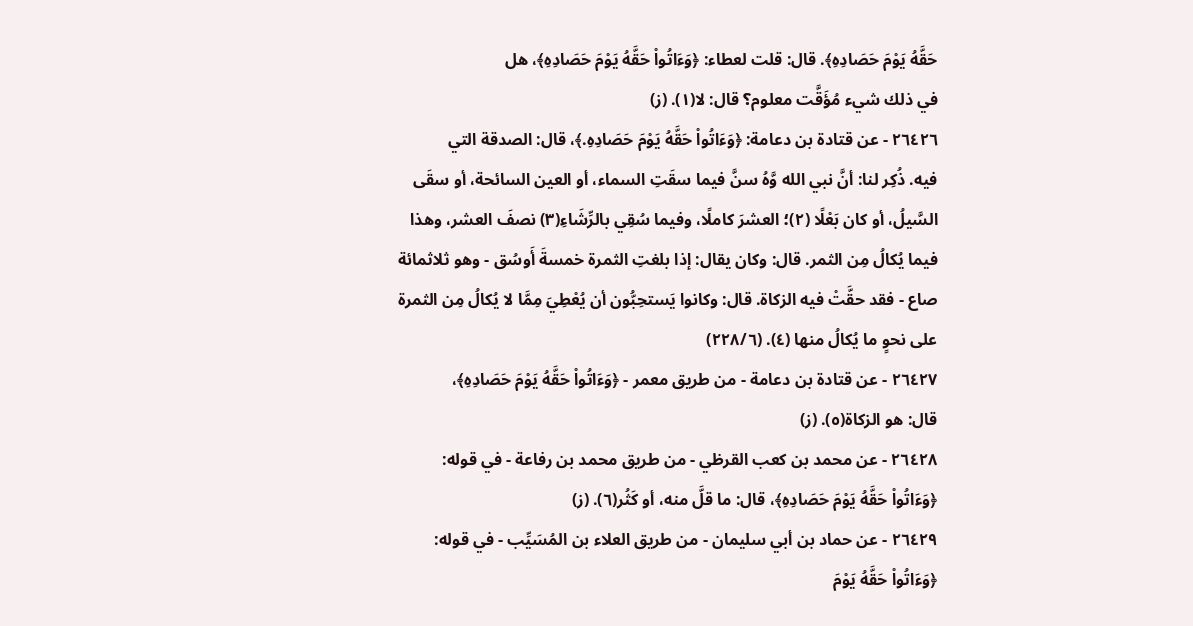حَقَّهُ يَوْمَ حَصَادِهِ﴾. قال: قلت لعطاء: ﴿وَءَاتُواْ حَقَّهُ يَوْمَ حَصَادِهِ﴾، هل
في ذلك شيء مُؤَقَّت معلوم؟ قال: لا(١). (ز)
٢٦٤٢٦ - عن قتادة بن دعامة: ﴿وَءَاتُواْ حَقَّهُ يَوْمَ حَصَادِهِ.﴾، قال: الصدقة التي
فيه. ذُكِر لنا: أنَّ نبي الله وَّهُ سنَّ فيما سقَتِ السماء، أو العين السائحة، أو سقَى
السَّيلُ، أو كان بَعْلًا (٢)؛ العشرَ كاملًا، وفيما سُقِي بالرِّشَاءِ(٣) نصفَ العشر، وهذا
فيما يُكالُ مِن الثمر. قال: وكان يقال: إذا بلغتِ الثمرة خمسةَ أَوسُق - وهو ثلاثمائة
صاع - فقد حقَّتْ فيه الزكاة. قال: وكانوا يَستحِبُّون أن يُعْطِيَ مِمَّا لا يُكالُ مِن الثمرة
على نحوٍ ما يُكالُ منها (٤). (٢٢٨/٦)
٢٦٤٢٧ - عن قتادة بن دعامة - من طريق معمر - ﴿وَءَاتُواْ حَقَّهُ يَوْمَ حَصَادِهِ﴾،
قال: هو الزكاة(٥). (ز)
٢٦٤٢٨ - عن محمد بن كعب القرظي - من طريق محمد بن رفاعة - في قوله:
﴿وَءَاتُواْ حَقَّهُ يَوْمَ حَصَادِهِ﴾، قال: ما قلَّ منه، أو كَثُر(٦). (ز)
٢٦٤٢٩ - عن حماد بن أبي سليمان - من طريق العلاء بن المُسَيِّب - في قوله:
﴿وَءَاتُواْ حَقَّهُ يَوْمَ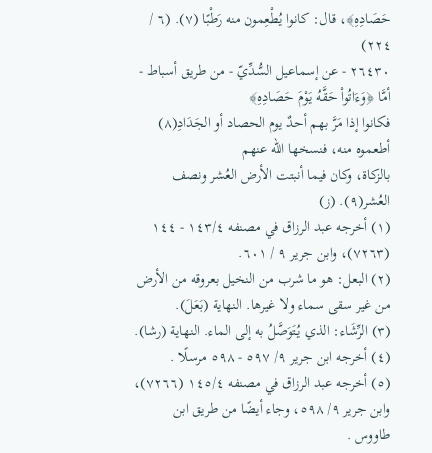حَصَادِهِ﴾، قال: كانوا يُطْعِمون منه رَطْبًا (٧). (٦ / ٢٢٤)
٢٦٤٣٠ - عن إسماعيل السُّدِّيّ - من طريق أسباط - أمَّا ﴿وَءَاتُواْ حَقَّهُ يَوْمَ حَصَادِهِ﴾
فكانوا إذا مَرَّ بهم أحدٌ يوم الحصاد أو الجَدَادِ(٨) أطعموه منه، فنسخها الله عنهم
بالزكاة، وكان فيما أنبتت الأرض العُشر ونصف العُشر(٩). (ز)
(١) أخرجه عبد الرزاق في مصنفه ١٤٣/٤ - ١٤٤ (٧٢٦٣)، وابن جرير ٩ / ٦٠١.
(٢) البعل: هو ما شرب من النخيل بعروقه من الأرض من غير سقى سماء ولا غيرها. النهاية (بَعَلَ).
(٣) الرِّشَاء: الذي يُتَوَصَّلُ به إلى الماء. النهاية (رشا).
(٤) أخرجه ابن جرير ٩/ ٥٩٧ - ٥٩٨ مرسلًا .
(٥) أخرجه عبد الرزاق في مصنفه ١٤٥/٤ (٧٢٦٦)، وابن جرير ٩/ ٥٩٨، وجاء أيضًا من طريق ابن
طاووس .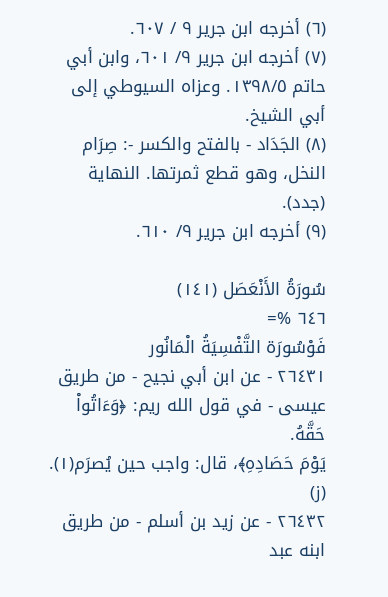(٦) أخرجه ابن جرير ٩ / ٦٠٧.
(٧) أخرجه ابن جرير ٩/ ٦٠١، وابن أبي حاتم ١٣٩٨/٥. وعزاه السيوطي إلى أبي الشيخ.
(٨) الجَدَاد - بالفتح والكسر -: صِرَام النخل، وهو قطع ثمرتها. النهاية (جدد).
(٩) أخرجه ابن جرير ٩/ ٦١٠.

سُورَةُ الأَنْعَصَل (١٤١)
٦٤٦ %=
فَوْسُورَة التَّفْسِيَةُ الْمَانُور
٢٦٤٣١ - عن ابن أبي نجيح - من طريق عيسى - في قول الله ريم: ﴿وَءَاتُواْ حَقَّهُ.
يَوْمَ حَصَادِهِ﴾، قال: واجب حين يُصرَم(١). (ز)
٢٦٤٣٢ - عن زيد بن أسلم - من طريق ابنه عبد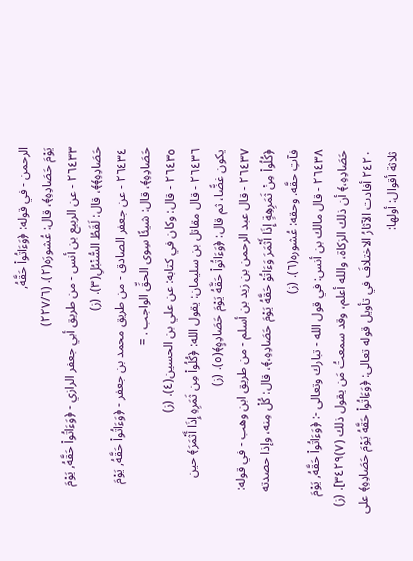الرحمن - في قوله: ﴿وَءَاتُواْ حَقَّهُ,
يَوْمَ حَصَادِهِ﴾، قال: عُشورَه(٢). (٢٢٧/٦)
٢٦٤٣٣ - عن الربيع بن أنس - من طريق أبي جعفر الرازي - ﴿وَءَاتُواْ حَقَّهُ, يَوْمَ
حَصَادِهِ﴾﴾، قال: لَقَطُ السُّنْبُلِ(٣). (ز)
٢٦٤٣٤ - عن جعفر الصادق - من طريق محمد بن جعفر - ﴿وَءَاتُواْ حَقَّهُ, يَوْمَ
حَصَادِهِ﴾، قال: شيئًا سِوى الحقِّ الواجب . =
٢٦٤٣٥ - قال: وكان في كتابه: عن علي بن الحسين(٤). (ز)
٢٦٤٣٦ - قال مقاتل بن سليمان: يقول الله: ﴿كُلُواْ مِن ثَمَرِهِ إِذَا أَثْمَرَ﴾ حين
يكون غضًّا، ثم قال: ﴿وَءَاتُواْ حَقَّهُ يَوْمَ حَصَادِهٍِ﴾(٥). (ز)
٢٦٤٣٧ - قال عبد الرحمن بن زيد بن أسلم - من طريق ابن وهب - في قوله:
﴿كُلُواْ مِنْ ثَمَرِهِةٍ إِذَا أَثْمَرَ وَءَاتُوْ حَقَّهُ يَوْمَ حَصَادِهِ،﴾، قال: كُلْ مِنه، وإذا حصدته
فآتِ حقَّه. وحقه: عُشوره(٦). (ز)
٢٦٤٣٨ - قال مالك بن أنس: في قول الله - تبارك وتعالى -: ﴿وَءَاتُواْ حَقَّهُ, يَوْمَ
حَصَادِهِ،﴾ أن ذلك الزكاة، والله أعلم، وقد سمعتُ مَن يقول ذلك (٧)٣٤٢٩]. (ز)
٢٤٢٠ أفادت الآثارُ الاختلافَ في تأويل قوله تعالى: ﴿وَءَاتُواْ حَقَّهُ يَوْمَ حَصَادِهِ﴾ على
ثلاثة أقوال: أولها: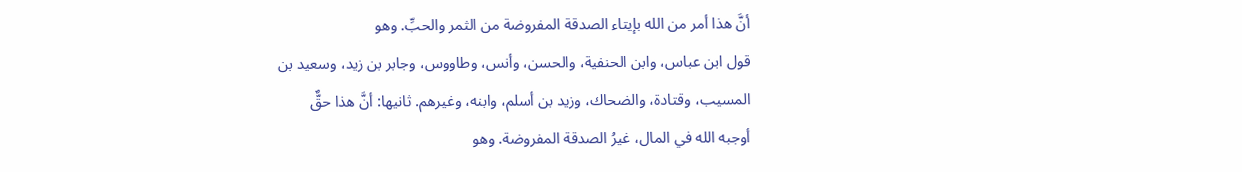أنَّ هذا أمر من الله بإيتاء الصدقة المفروضة من الثمر والحبِّ. وهو
قول ابن عباس، وابن الحنفية، والحسن، وأنس، وطاووس، وجابر بن زيد، وسعيد بن
المسيب، وقتادة، والضحاك، وزيد بن أسلم، وابنه، وغيرهم. ثانيها: أنَّ هذا حقٌّ
أوجبه الله في المال، غيرُ الصدقة المفروضة. وهو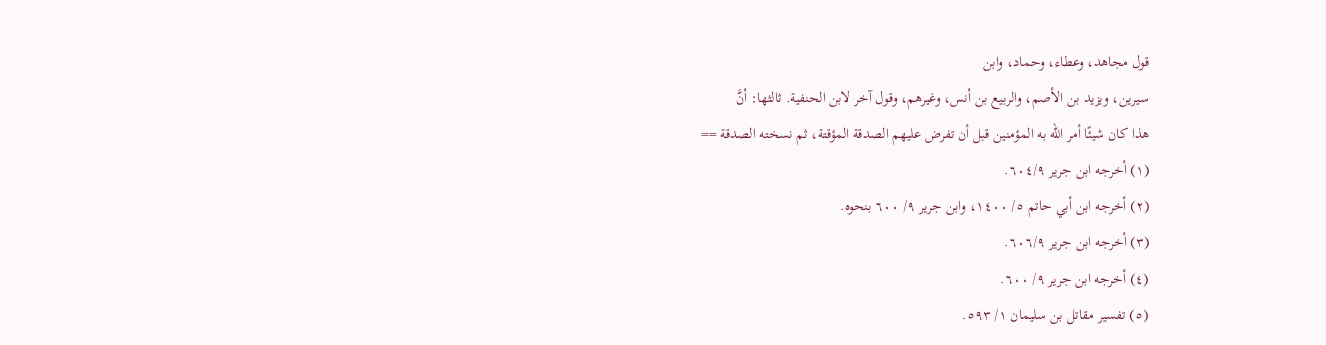قول مجاهد، وعطاء، وحماد، وابن
سيرين، ويزيد بن الأصم، والربيع بن أنس، وغيرهم، وقول آخر لابن الحنفية. ثالثها: أنَّ
هذا كان شيئًا أمر الله به المؤمنين قبل أن تفرض عليهم الصدقة المؤقتة، ثم نسخته الصدقة ==
(١) أخرجه ابن جرير ٦٠٤/٩.
(٢) أخرجه ابن أبي حاتم ٥/ ١٤٠٠، وابن جرير ٩/ ٦٠٠ بنحوه.
(٣) أخرجه ابن جرير ٦٠٦/٩.
(٤) أخرجه ابن جرير ٩/ ٦٠٠.
(٥) تفسير مقاتل بن سليمان ١/ ٥٩٣.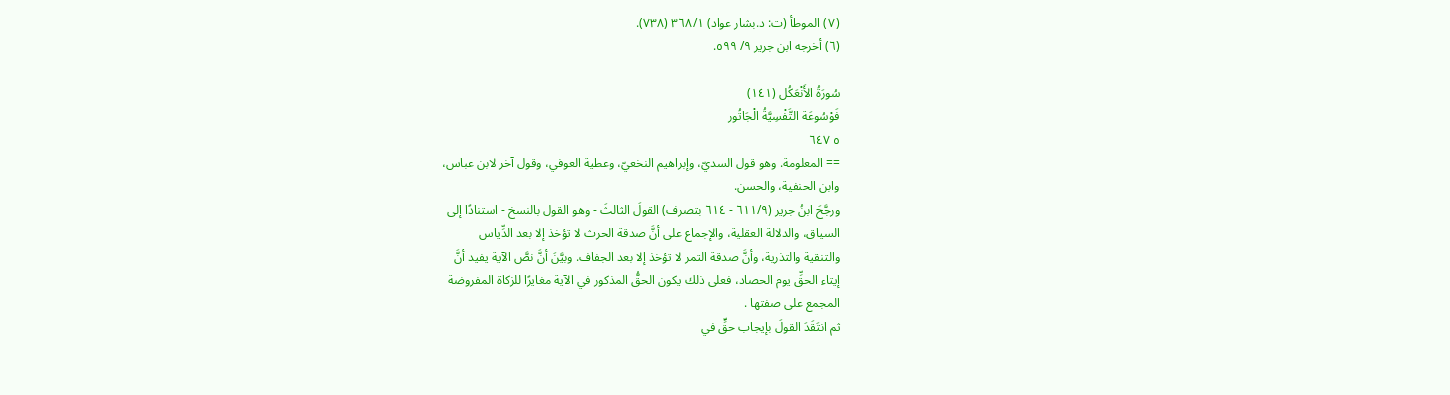(٧) الموطأ (ت: د.بشار عواد) ٣٦٨/١ (٧٣٨).
(٦) أخرجه ابن جرير ٩/ ٥٩٩.

سُورَةُ الأَنْعَكُل (١٤١)
فَوْسُوعَة التَّفْسِيَّةُ الْجَاتُور
٥ ٦٤٧
== المعلومة. وهو قول السديّ، وإبراهيم النخعيّ، وعطية العوفي، وقول آخر لابن عباس،
وابن الحنفية، والحسن.
ورجَّحَ ابنُ جرير (٦١١/٩ - ٦١٤ بتصرف) القولَ الثالثَ - وهو القول بالنسخ - استنادًا إلى
السياق، والدلالة العقلية، والإجماع على أنَّ صدقة الحرث لا تؤخذ إلا بعد الدِّياس
والتنقية والتذرية، وأنَّ صدقة التمر لا تؤخذ إلا بعد الجفاف. وبيَّنَ أنَّ نصَّ الآية يفيد أنَّ
إيتاء الحقِّ يوم الحصاد، فعلى ذلك يكون الحقُّ المذكور في الآية مغايرًا للزكاة المفروضة
المجمع على صفتها .
ثم انتَقَدَ القولَ بإيجاب حقٍّ في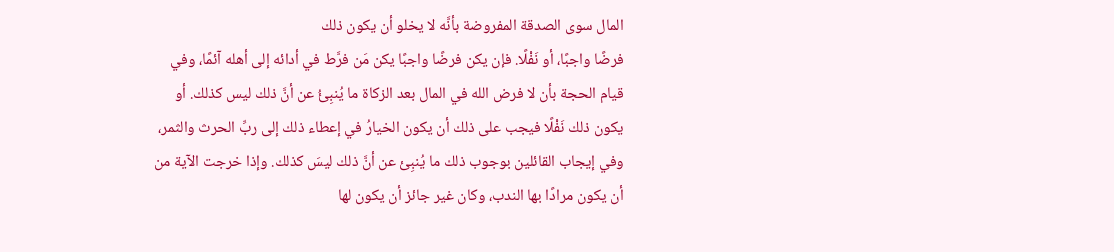المال سوى الصدقة المفروضة بأنَّه لا يخلو أن يكون ذلك
فرضًا واجبًا، أو نَفْلًا. فإن يكن فرضًا واجبًا يكن مَن فرَّط في أدائه إلى أهله آئمًا، وفي
قيام الحجة بأن لا فرض الله في المال بعد الزكاة ما يُنبِئُ عن أنَّ ذلك ليس كذلك. أو
يكون ذلك نَفْلًا فيجب على ذلك أن يكون الخيارُ في إعطاء ذلك إلى ربِّ الحرث والثمر،
وفي إيجاب القائلين بوجوب ذلك ما يُنبِئ عن أنَّ ذلك ليسَ كذلك. وإذا خرجت الآية من
أن يكون مرادًا بها الندب، وكان غير جائز أن يكون لها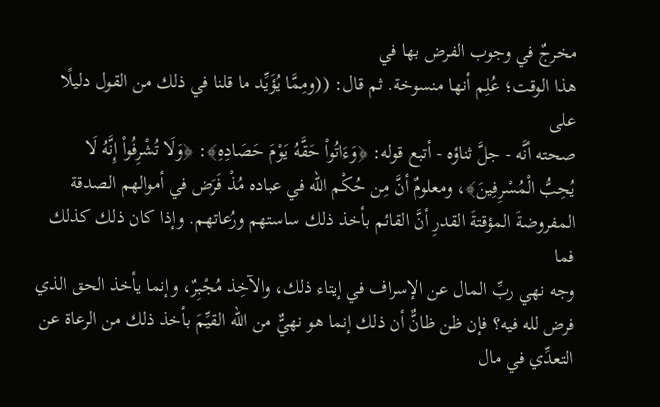مخرجٌ في وجوب الفرض بها في
هذا الوقت؛ عُلِم أنها منسوخة. ثم قال: ((ومِمَّا يُؤَيِّد ما قلنا في ذلك من القول دليلًا على
صحته أنَّه - جلَّ ثناؤه - أتبع قوله: ﴿وَءَاتُواْ حَقَّهُ يَوْمَ حَصَادِهِ﴾: ﴿وَلَا تُشْرِفُواْ إِنَّهُ لَا
يُحِبُّ الْمُسْرِفِينَ﴾، ومعلومٌ أنَّ مِن حُكْم الله في عباده مُذْ فَرَض في أموالهم الصدقة
المفروضةَ المؤقتةَ القدرِ أنَّ القائم بأخذ ذلك ساستهم ورُعاتهم. وإذا كان ذلك كذلك فما
وجه نهي ربِّ المال عن الإسراف في إيتاء ذلك، والآخِذ مُجْبِرٌ، وإنما يأخذ الحق الذي
فرض لله فيه؟ فإن ظن ظانٌّ أن ذلك إنما هو نهيٌّ من الله القيِّمَ بأخذ ذلك من الرعاة عن
التعدِّي في مال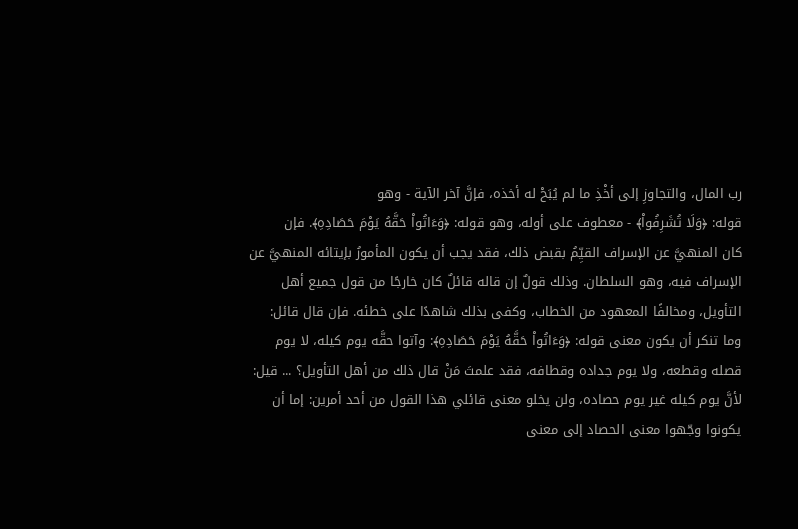رب المال، والتجاوزِ إلى أخْذِ ما لم يُبَحْ له أخذه، فإنَّ آخر الآية - وهو
قوله: ﴿وَلَا تُشَرِفُواْ﴾ - معطوف على أوله، وهو قوله: ﴿وَءَاتُواْ حَقَّهُ يَوْمَ حَصَادِهِ﴾. فإن
كان المنهيَّ عن الإسراف القيِّمُ بقبض ذلك، فقد يجب أن يكون المأمورُ بإيتائه المنهيَّ عن
الإسراف فيه، وهو السلطان. وذلك قولٌ إن قاله قائلٌ كان خارجًا من قول جميع أهل
التأويل، ومخالفًا المعهود من الخطاب، وكفى بذلك شاهدًا على خطئه. فإن قال قائل:
وما تنكر أن يكون معنى قوله: ﴿وَءَاتُواْ حَقَّهُ يَوْمَ حَصَادِهِ﴾: وآتوا حقَّه يوم كيله، لا يوم
قصله وقطعه، ولا يوم جداده وقطافه، فقد علمتَ مَنْ قال ذلك من أهل التأويل؟ ... قيل:
لأنَّ يوم كيله غير يوم حصاده، ولن يخلو معنى قائلي هذا القول من أحد أمرين: إما أن
يكونوا وجّهوا معنى الحصاد إلى معنى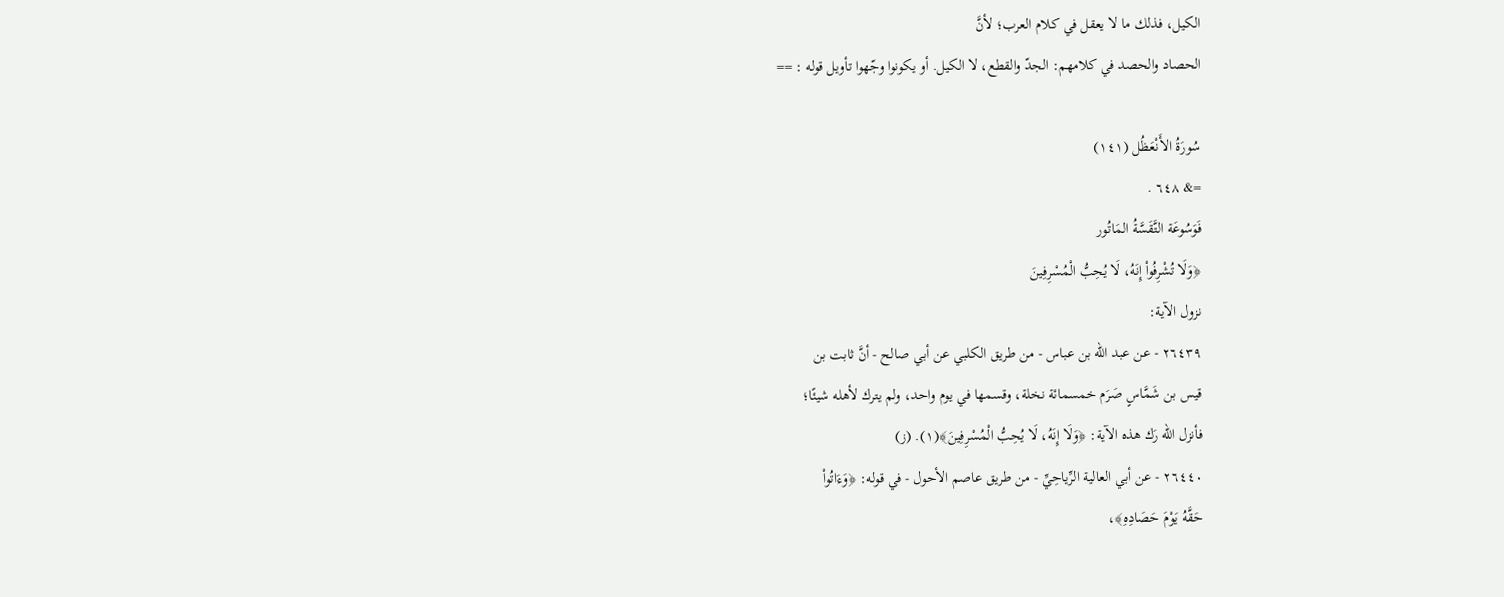الكيل، فذلك ما لا يعقل في كلام العرب؛ لأنَّ
الحصاد والحصد في كلامهم: الجدّ والقطع، لا الكيل. أو يكونوا وجّهوا تأويل قوله : ==

سُورَةُ الأَنْعَظُل (١٤١)
=& ٦٤٨ .
فَوَسُوعَة التَّقَسَّةُ المَاتُور
﴿وَلَا تُشْرِفُواْ إِنَهُ، لَا يُحِبُّ الْمُسْرِفِينَ
نزول الآية:
٢٦٤٣٩ - عن عبد الله بن عباس - من طريق الكلبي عن أبي صالح - أنَّ ثابت بن
قيس بن شَمَّاسٍ صَرَم خمسمائة نخلة، وقسمها في يوم واحد، ولم يترك لأهله شيئًا؛
فأنزل الله رَك هذه الآية: ﴿وَلَا إِنَهُ، لَا يُحِبُّ الْمُسْرِفِينَ﴾(١). (ز)
٢٦٤٤٠ - عن أبي العالية الرِّياحِيِّ - من طريق عاصم الأحول - في قوله: ﴿وَءَاتُواْ
حَقَّهُ يَوْمَ حَصَادِهِ﴾،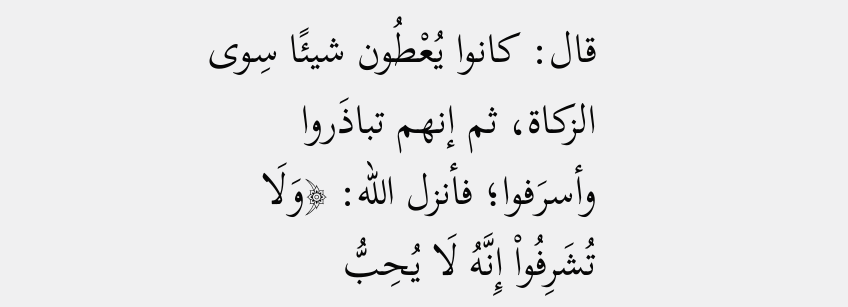قال: كانوا يُعْطُون شيئًا سِوى الزكاة، ثم إنهم تباذَروا
وأسرَفوا؛ فأنزل الله: ﴿وَلَا تُشَرِفُواْ إِنَّهُ لَا يُحِبُّ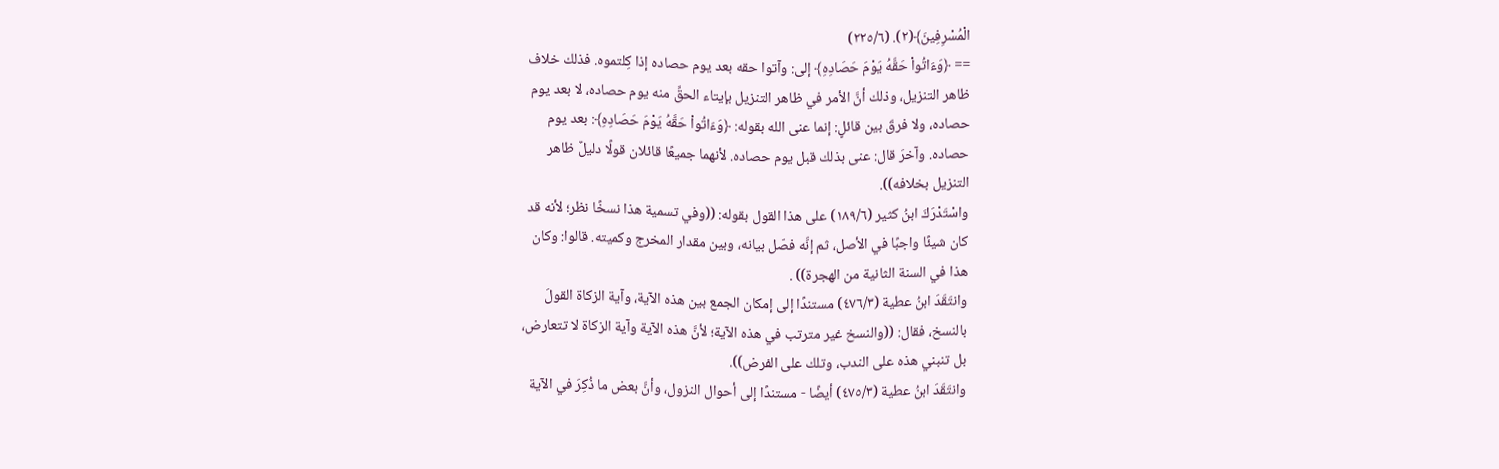الْمُسْرِفِينَ﴾(٢). (٢٢٥/٦)
== ﴿وَءَاتُواْ حَقَّهُ يَوْمَ حَصَادِهِ﴾ إلى: وآتوا حقه بعد يوم حصاده إذا كِلتموه. فذلك خلاف
ظاهر التنزيل، وذلك أنَّ الأمر في ظاهر التنزيل بإيتاء الحقِّ منه يوم حصاده، لا بعد يوم
حصاده، ولا فرقَ بين قائلٍ: إنما عنى الله بقوله: ﴿وَءَاتُواْ حَقَّهُ يَوْمَ حَصَادِهِ﴾: بعد يوم
حصاده. وآخرَ قال: عنى بذلك قبل يوم حصاده. لأنهما جميعًا قائلان قولًا دليلٌ ظاهر
التنزيل بخلافه)).
واسْتَدْرَكَ ابنُ كثير (١٨٩/٦) على هذا القول بقوله: ((وفي تسمية هذا نسخًا نظر؛ لأنه قد
كان شيئًا واجبًا في الأصل، ثم إنَّه فصّل بيانه، وبين مقدار المخرج وكميته. قالوا: وكان
هذا في السنة الثانية من الهجرة)) .
وانتَقَدَ ابنُ عطية (٤٧٦/٣) مستندًا إلى إمكان الجمع بين هذه الآية، وآية الزكاة القولَ
بالنسخ، فقال: ((والنسخ غير مترتب في هذه الآية؛ لأنَّ هذه الآية وآية الزكاة لا تتعارض،
بل تنبني هذه على الندب، وتلك على الفرض)).
وانتَقَدَ ابنُ عطية (٤٧٥/٣) أيضًا - مستندًا إلى أحوال النزول، وأنَّ بعض ما ذُكِرَ في الآية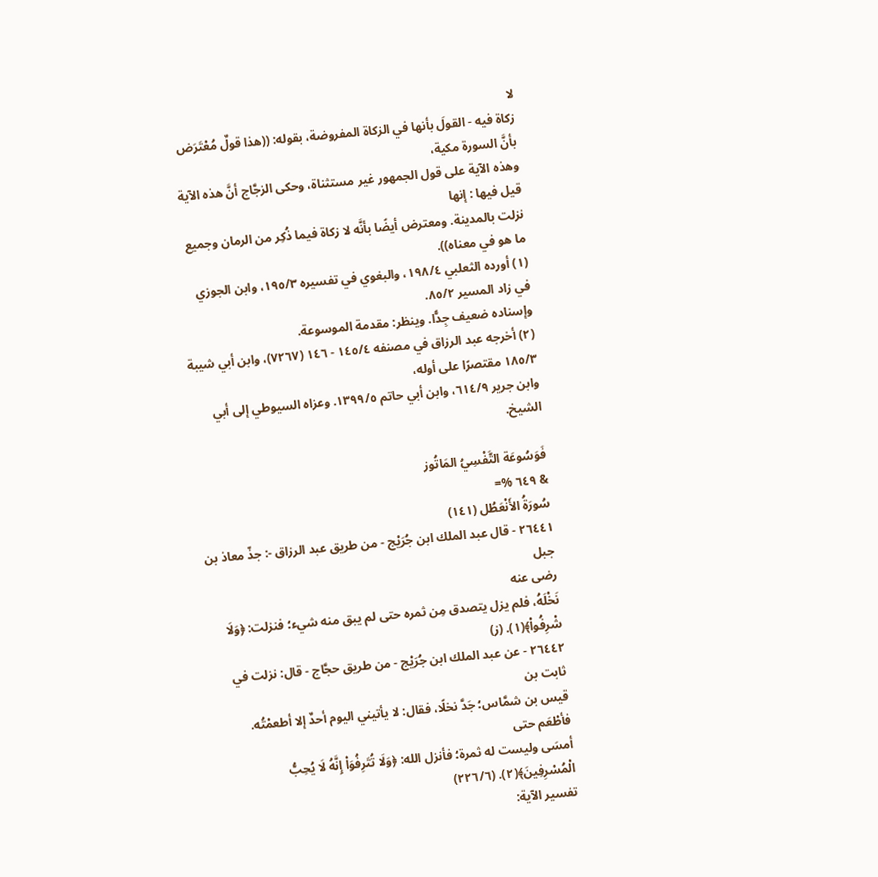لا
زكاة فيه - القولَ بأنها في الزكاة المفروضة، بقوله: ((هذا قولٌ مُعْتَرَض بأنَّ السورة مكية،
وهذه الآية على قول الجمهور غير مستثناة، وحكى الزجَّاج أنَّ هذه الآية قيل فيها : إنها
نزلت بالمدينة. ومعترض أيضًا بأنَّه لا زكاة فيما ذُكِر من الرمان وجميع ما هو في معناه)).
(١) أورده الثعلبي ١٩٨/٤، والبغوي في تفسيره ١٩٥/٣، وابن الجوزي في زاد المسير ٨٥/٢.
وإسناده ضعيف جِدًّا. وينظر: مقدمة الموسوعة.
(٢) أخرجه عبد الرزاق في مصنفه ١٤٥/٤ - ١٤٦ (٧٢٦٧)، وابن أبي شيبة ١٨٥/٣ مقتصرًا على أوله،
وابن جرير ٦١٤/٩، وابن أبي حاتم ١٣٩٩/٥. وعزاه السيوطي إلى أبي الشيخ.

فَوَسُوعَة التَّفْسِيُ المَاتُوز
& ٦٤٩ %=
سُورَةُ الأَنْعَطُل (١٤١)
٢٦٤٤١ - قال عبد الملك ابن جُرَيْج - من طريق عبد الرزاق -: جذّ معاذ بن جبل
رضى عنه
نَخْلَهُ، فلم يزل يتصدق مِن ثمره حتى لم يبق منه شيء؛ فنزلت: ﴿وَلَا
شْرِفُواْ﴾(١). (ز)
٢٦٤٤٢ - عن عبد الملك ابن جُرَيْج - من طريق حجَّاج - قال: نزلت في ثابت بن
قيس بن شمَّاس؛ جَدَّ نخلًا، فقال: لا يأتيني اليوم أحدٌ إلا أطعمْتُه. فأطْعَم حتى
أمسَى وليست له ثمرة؛ فأنزل الله: ﴿وَلَا تُتَرِفُوَاْ إِنَّهُ لَا يُحِبُّ الْمُسْرِفِينَ﴾(٢). (٢٢٦/٦)
تفسير الآية: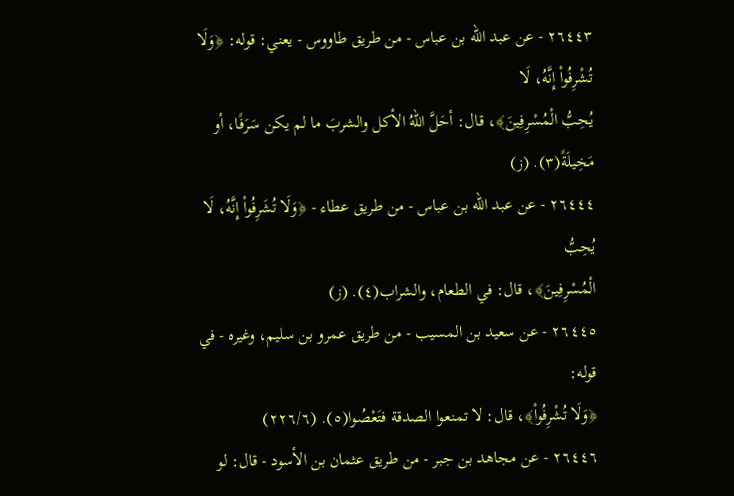٢٦٤٤٣ - عن عبد الله بن عباس - من طريق طاووس - يعني: قوله: ﴿وَلَا تُشْرِفُواْ إِنَّهُ، لَا
يُحِبُّ الْمُسْرِفِينَ﴾، قال: أحَلَّ اللهُ الأكل والشربَ ما لم يكن سَرَفًا، أو مَخِيلَةً(٣). (ز)
٢٦٤٤٤ - عن عبد الله بن عباس - من طريق عطاء - ﴿وَلَا تُشَرِفُواْ إِنَّهُ، لَا يُحِبُّ
الْمُسْرِفِينَ﴾، قال: في الطعام، والشراب(٤). (ز)
٢٦٤٤٥ - عن سعيد بن المسيب - من طريق عمرو بن سليم، وغيره - في قوله:
﴿وَلَا تُشْرِفُواْ﴾، قال: لا تمنعوا الصدقة فتَعْصُوا(٥). (٢٢٦/٦)
٢٦٤٤٦ - عن مجاهد بن جبر - من طريق عثمان بن الأسود - قال: لو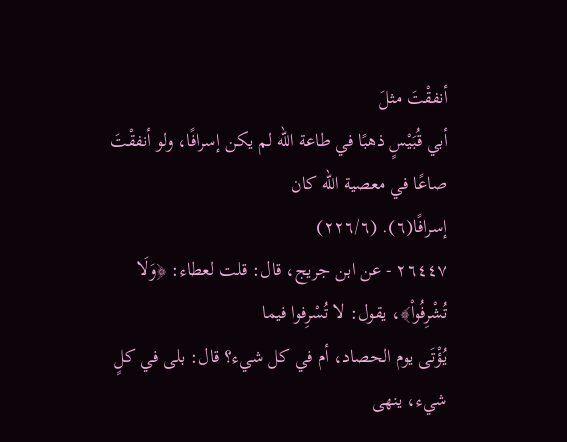أنفقْتَ مثلَ
أبي قُبَيْسٍ ذهبًا في طاعة الله لم يكن إسرافًا، ولو أنفقْتَ صاعًا في معصية الله كان
إسرافًا(٦). (٢٢٦/٦)
٢٦٤٤٧ - عن ابن جريج، قال: قلت لعطاء: ﴿وَلَا تُشْرِفُواْ﴾، يقول: لا تُسْرِفوا فيما
يُؤْتَى يوم الحصاد، أم في كل شيء؟ قال: بلى في كلٍ شيء، ينهى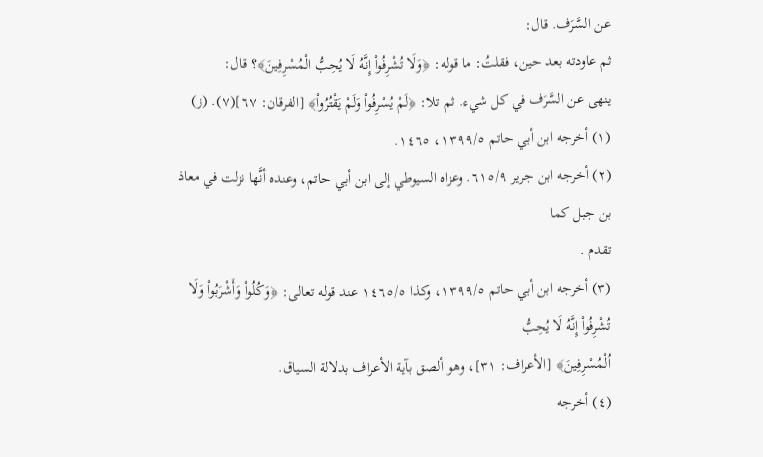عن السَّرَف. قال:
ثم عاودته بعد حين، فقلتُ: ما قوله: ﴿وَلَا تُشْرِفُواْ إِنَّهُ لَا يُحِبُّ الْمُسْرِفِينَ﴾؟ قال:
ينهى عن السَّرَف في كل شيء. ثم تلا: ﴿لَمْ يُسْرِفُواْ وَلَمْ يَقْتُرُواْ﴾ [الفرقان: ٦٧](٧). (ز)
(١) أخرجه ابن أبي حاتم ١٣٩٩/٥، ١٤٦٥.
(٢) أخرجه ابن جرير ٦١٥/٩. وعزاه السيوطي إلى ابن أبي حاتم، وعنده أنَّها نزلت في معاذ بن جبل كما
تقدم .
(٣) أخرجه ابن أبي حاتم ١٣٩٩/٥، وكذا ١٤٦٥/٥ عند قوله تعالى: ﴿وَكُلُواْ وَأَشْرَبُواْ وَلَا تُشْرِفُواْ إِنَّهُ لَا يُحِبُّ
اُلْمُسْرِفِينَ﴾ [الأعراف: ٣١]، وهو ألصق بآية الأعراف بدلالة السياق.
(٤) أخرجه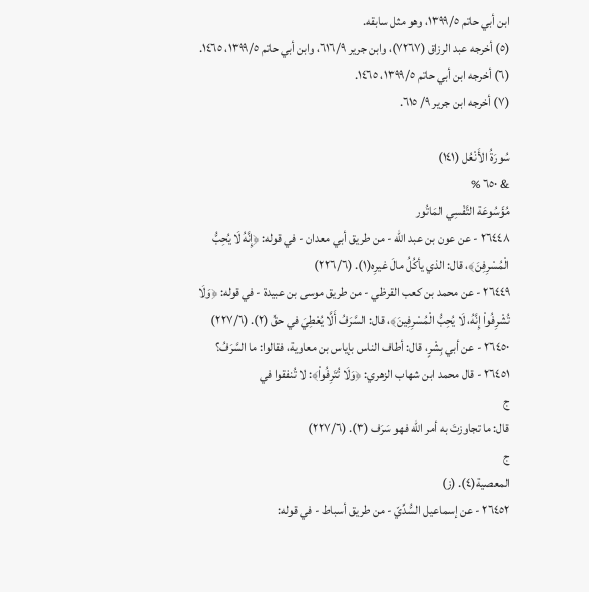ابن أبي حاتم ١٣٩٩/٥، وهو مثل سابقه.
(٥) أخرجه عبد الرزاق (٧٢٦٧)، وابن جرير ٦١٦/٩، وابن أبي حاتم ١٣٩٩/٥، ١٤٦٥.
(٦) أخرجه ابن أبي حاتم ١٣٩٩/٥، ١٤٦٥.
(٧) أخرجه ابن جرير ٩/ ٦١٥.

سُورَةُ الأَنْعُل (١٤١)
& ٦٥٠ %
مُؤَسُوعَة التَّفْسِي المَاتُور
٢٦٤٤٨ - عن عون بن عبد الله - من طريق أبي معدان - في قوله: ﴿إِنَّهُ لَا يُحِبُّ
الْمُسْرِفِنَ﴾، قال: الذي يأكُلُ مالَ غيرِه(١). (٢٢٦/٦)
٢٦٤٤٩ - عن محمد بن كعب القرظي - من طريق موسى بن عبيدة - في قوله: ﴿وَلَا
تُشْرِفُواْ إِنَّهُ، لَا يُحِبُّ الْمُسْرِفِينَ﴾، قال: السَّرَفُ أَلَّا يُعْطِيَ في حقِّ (٢). (٢٢٧/٦)
٢٦٤٥٠ - عن أبي بِشْرٍ، قال: أطاف الناس بإياس بن معاوية، فقالوا: ما السَّرَفُ؟
٢٦٤٥١ - قال محمد ابن شهاب الزهري: ﴿وَلَا تُتَرِفُواْ﴾: لا تُنفقوا في
ج
قال: ما تجاوزتَ به أمر الله فهو سَرَف (٣). (٢٢٧/٦)
ج
المعصية(٤). (ز)
٢٦٤٥٢ - عن إسماعيل السُّدِّيّ - من طريق أسباط - في قوله: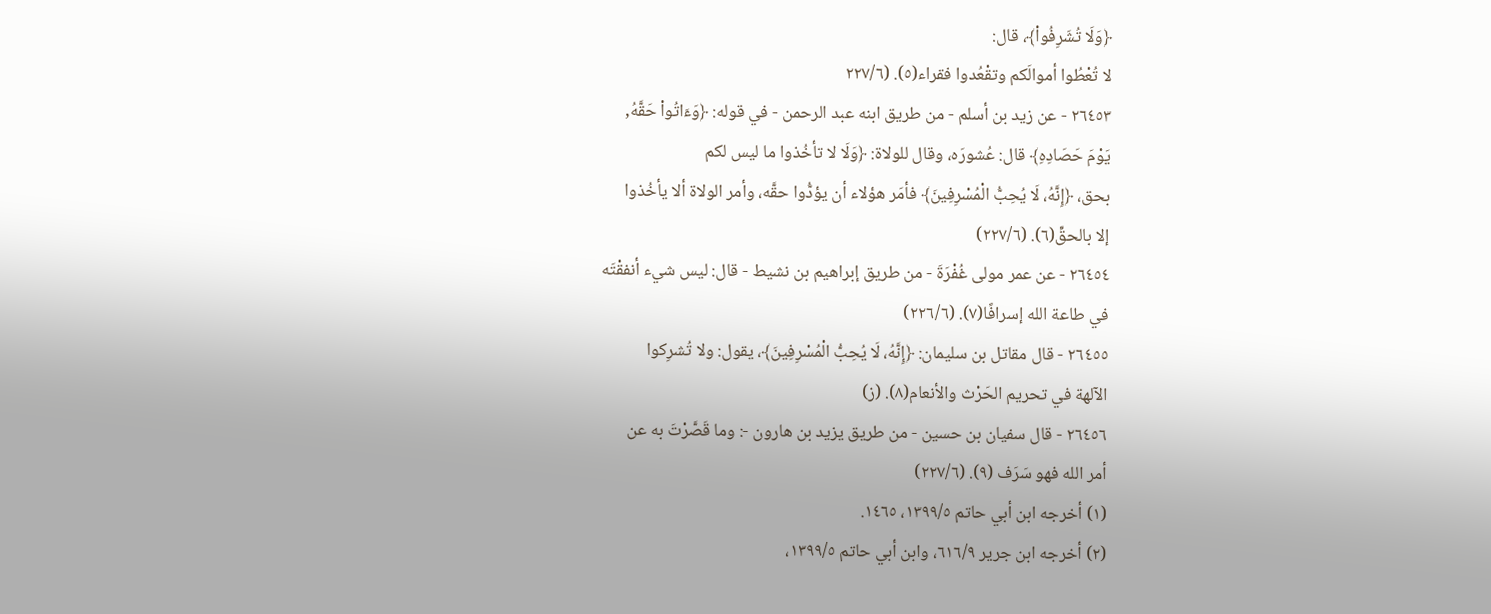﴿وَلَا تُشَرِفُواْ﴾، قال:
لا تُعْطُوا أموالَكم وتقْعُدوا فقراء(٥). (٢٢٧/٦
٢٦٤٥٣ - عن زيد بن أسلم - من طريق ابنه عبد الرحمن - في قوله: ﴿وَءَاتُواْ حَقَّهُ,
يَوْمَ حَصَادِهِ﴾ قال: عُشورَه، وقال للولاة: ﴿وَلَا لا تأخُذوا ما ليس لكم
بحق، ﴿إِنَّهُ، لَا يُحِبُّ الْمُسْرِفِينَ﴾ فأمَر هؤلاء أن يؤدُّوا حقَّه، وأمر الولاة ألا يأخُذوا
إلا بالحقِّ(٦). (٢٢٧/٦)
٢٦٤٥٤ - عن عمر مولى غُفْرَةَ - من طريق إبراهيم بن نشيط - قال: ليس شيء أنفقْتَه
في طاعة الله إسرافًا(٧). (٢٢٦/٦)
٢٦٤٥٥ - قال مقاتل بن سليمان: ﴿إِنَّهُ، لَا يُحِبُّ الْمُسْرِفِينَ﴾، يقول: ولا تُشرِكوا
الآلهة في تحريم الحَرْث والأنعام(٨). (ز)
٢٦٤٥٦ - قال سفيان بن حسين - من طريق يزيد بن هارون -: وما قَصَّرْتَ به عن
أمر الله فهو سَرَف (٩). (٢٢٧/٦)
(١) أخرجه ابن أبي حاتم ١٣٩٩/٥، ١٤٦٥.
(٢) أخرجه ابن جرير ٦١٦/٩، وابن أبي حاتم ١٣٩٩/٥،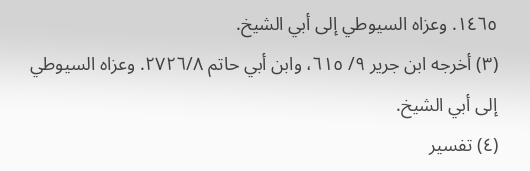١٤٦٥. وعزاه السيوطي إلى أبي الشيخ.
(٣) أخرجه ابن جرير ٩/ ٦١٥، وابن أبي حاتم ٢٧٢٦/٨. وعزاه السيوطي إلى أبي الشيخ.
(٤) تفسير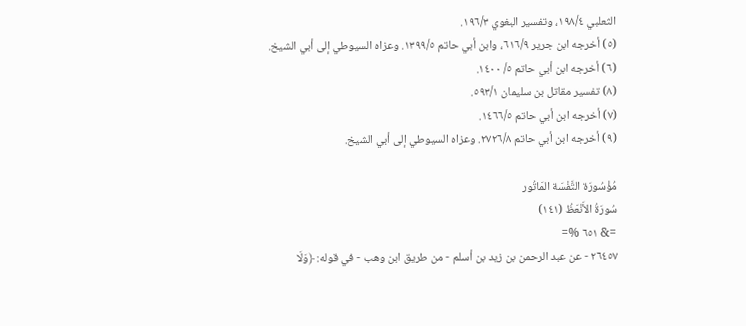الثعلبي ١٩٨/٤، وتفسير البغوي ١٩٦/٣.
(٥) أخرجه ابن جرير ٦١٦/٩، وابن أبي حاتم ١٣٩٩/٥. وعزاه السيوطي إلى أبي الشيخ.
(٦) أخرجه ابن أبي حاتم ٥/ ١٤٠٠.
(٨) تفسير مقاتل بن سليمان ٥٩٣/١.
(٧) أخرجه ابن أبي حاتم ١٤٦٦/٥.
(٩) أخرجه ابن أبي حاتم ٢٧٢٦/٨. وعزاه السيوطي إلى أبي الشيخ.

مُؤْسُورَة التَّفْسَة المَاتُور
سُورَةُ الأَنْعَظُ (١٤١)
=& ٦٥١ %=
٢٦٤٥٧ - عن عبد الرحمن بن زيد بن أسلم - من طريق ابن وهب - في قوله: ﴿وَلَا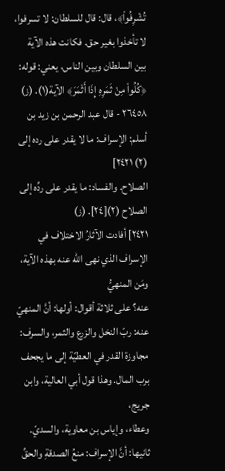تُشْرِفُواْ﴾، قال: قال للسلطان: لا تسرفوا، لا تأخذوا بغير حق. فكانت هذه الآية
بين السلطان وبين الناس، يعني: قوله: ﴿كُلُواْ مِنْ ثَمَرِهِ إِذَا أَثْمَرَ﴾ الآية(١). (ز)
٢٦٤٥٨ - قال عبد الرحمن بن زيد بن أسلم: الإسراف: ما لا يقدر على رده إلى
(٢) ٢٤٢١]
الصلاح. والفساد: ما يقدر على ردِّه إلى الصلاح (٢)[٢٤]. (ز)
٢٤٢١] أفادت الآثارُ الاختلاف في الإسراف الذي نهى الله عنه بهذه الآية، ومَن المنهيُّ
عنه؟ على ثلاثة أقوال: أولها: أنَّ المنهيّ عنه: ربّ النخل والزرع والثمر، والسرف:
مجاوزة القدر في العطيّة إلى ما يجحف برب المال. وهذا قول أبي العالية، وابن جريج،
وعطاء، وإياس بن معاوية، والسديّ. ثانيها: أنَّ الإسراف: منعُ الصدقةِ والحقِّ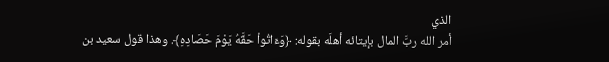الذي
أمر الله ربَّ المال بإيتائه أهلَه بقوله: ﴿وَءَاتُواْ حَقَّهُ يَوْمَ حَصَادِهِ﴾. وهذا قول سعيد بن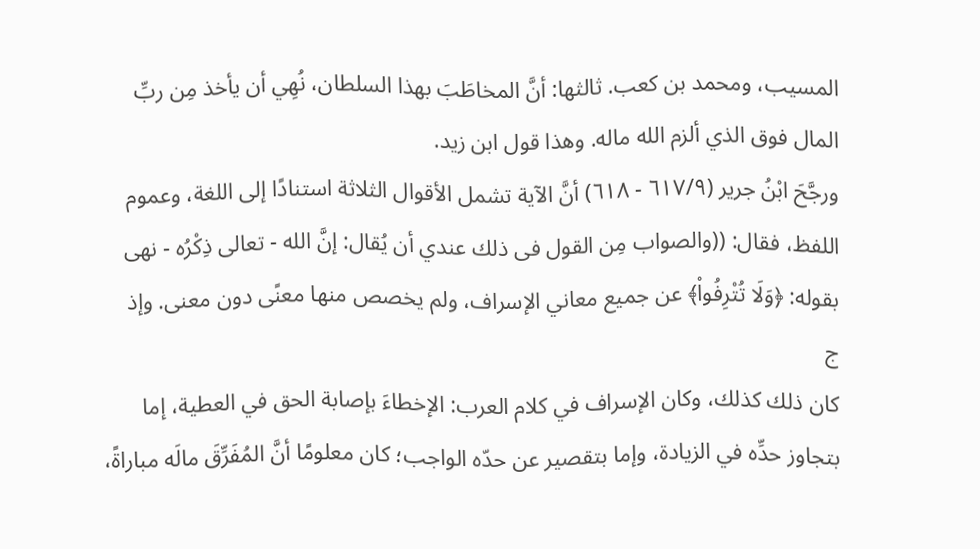المسيب، ومحمد بن كعب. ثالثها: أنَّ المخاطَبَ بهذا السلطان، نُهِي أن يأخذ مِن ربِّ
المال فوق الذي ألزم الله ماله. وهذا قول ابن زيد.
ورجَّحَ ابْنُ جرير (٦١٧/٩ - ٦١٨) أنَّ الآية تشمل الأقوال الثلاثة استنادًا إلى اللغة، وعموم
اللفظ، فقال: ((والصواب مِن القول فى ذلك عندي أن يُقال: إنَّ الله - تعالى ذِكْرُه - نهى
بقوله: ﴿وَلَا تُتْرِفُواْ﴾ عن جميع معاني الإسراف، ولم يخصص منها معنًى دون معنى. وإذ
ج
كان ذلك كذلك، وكان الإسراف في كلام العرب: الإخطاءَ بإصابة الحق في العطية، إما
بتجاوز حدِّه في الزيادة، وإما بتقصير عن حدّه الواجب؛ كان معلومًا أنَّ المُفَرِّقَ مالَه مباراةً،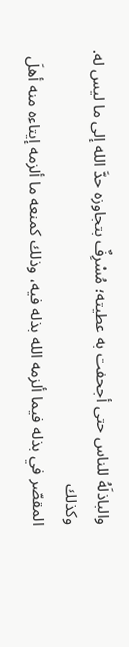والباذلَهُ للناس حتى أجحفت به عطيته؛ مُسْرِفٌ بتجاوزه حدَّ الله إلى ما ليس له. وكذلك
المقصّر في بذله فيما ألزمه الله بذله فيه، وذلك كمنعه ما ألزمه إيتاءه منه أهلَ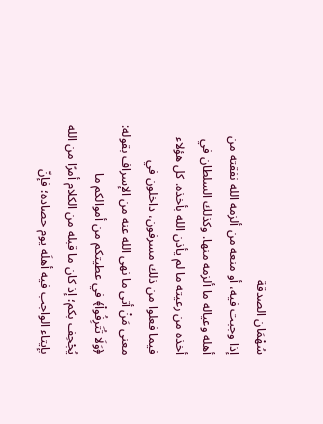سُهْمَان الصدقة
إذا وجبت فيه، أو منعه من ألزمه الله نفقته من أهله وعياله ما ألزمه منها. وكذلك السلطان في
أخذه من رعيته ما لم يأذن الله بأخذه. كل هؤلاء فيما فعلوا من ذلك مسرفون، داخلون في
معنى مَنْ أتى ما نهى الله عنه من الإسراف بقوله: ﴿وَلَا تُتَرِفُواْ﴾ في عطيتكم من أموالكم ما
يُجْحِف بكم؛ إذ كان ما قبله من الكلام أمرًا من الله بإيتاء الواجب فيه أهلَه يوم حصاده؛ فإنّ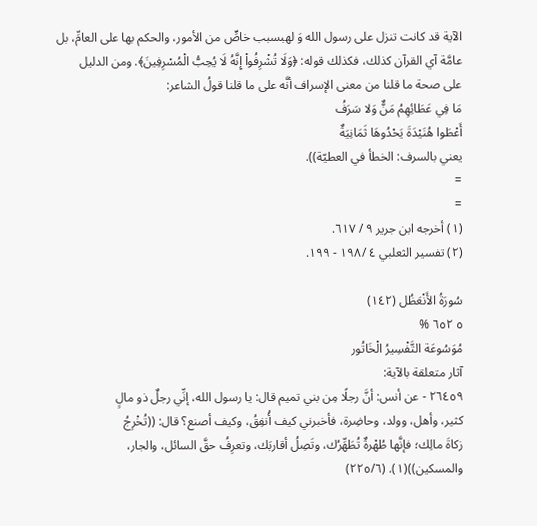الآية قد كانت تنزل على رسول الله وَ لهبسبب خاصٍّ من الأمور، والحكم بها على العامِّ، بل
عامَّة آي القرآن كذلك، فكذلك قوله: ﴿وَلَا تُشْرِفُواْ إِنَّهُ لَا يُحِبُّ الْمُسْرِفِينَ﴾. ومن الدليل
على صحة ما قلنا من معنى الإسراف أنَّه على ما قلنا قولُ الشاعر:
مَا فِي عَطَائِهِمُ مَنٌّ وَلا سَرَفُ
أَعْطَوا هُنَيْدَةَ يَحْدُوهَا ثَمَانِيَةٌ
يعني بالسرف: الخطأ في العطيّة)).
=
=
(١) أخرجه ابن جرير ٩ / ٦١٧.
(٢) تفسير الثعلبي ٤ /١٩٨ - ١٩٩.

سُورَةُ الأَنْعَظُل (١٤٢)
٥ ٦٥٢ %
مُوَسُوعَة التَّفْسِيرُ الْخَاتُور
آثار متعلقة بالآية:
٢٦٤٥٩ - عن أنس: أنَّ رجلًا مِن بني تميم قال: يا رسول الله، إنِّي رجلٌ ذو مالٍ
كثير، وأهل، وولد، وحاضِرة، فأخبرني كيف أُنفِقُ، وكيف أصنع؟ قال: ((تُخْرِجُ
زكاةَ مالِك؛ فإنَّها طُهْرةٌ تُطَهِّرُك، وتَصِلُ أقاربَك، وتعرِفُ حقَّ السائل، والجار،
والمسكين))(١). (٢٢٥/٦)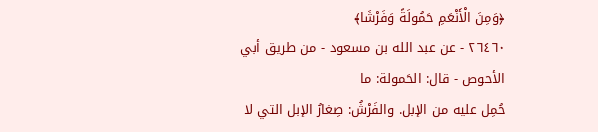﴿وَمِنَ الْأَنْعَمِ حَمُولَةً وَفَرْشَا﴾
٢٦٤٦٠ - عن عبد الله بن مسعود - من طريق أبي الأحوص - قال: الحَمولة: ما
حُمِل عليه من الإبل. والفَرْشُ: صِغارُ الإبل التي لا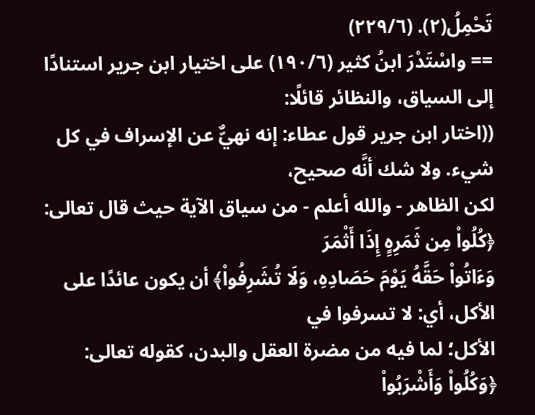تَحْمِلُ(٢). (٢٢٩/٦)
== واسْتَدْرَ ابنُ كثير (١٩٠/٦) على اختيار ابن جرير استنادًا إلى السياق، والنظائر قائلًا:
((اختار ابن جرير قول عطاء: إنه نهيٌّ عن الإسراف في كل شيء. ولا شك أنَّه صحيح،
لكن الظاهر - والله أعلم - من سياق الآية حيث قال تعالى: ﴿كُلُواْ مِن ثَمَرِهٍِ إِذَا أَثْمَرَ
وَءَاتُواْ حَقَّهُ يَوْمَ حَصَادِهِ، وَلَا تُشَرِفُواْ﴾ أن يكون عائدًا على الأكل، أي: لا تسرفوا في
الأكل؛ لما فيه من مضرة العقل والبدن، كقوله تعالى: ﴿وَكُلُواْ وَأَشْرَبُواْ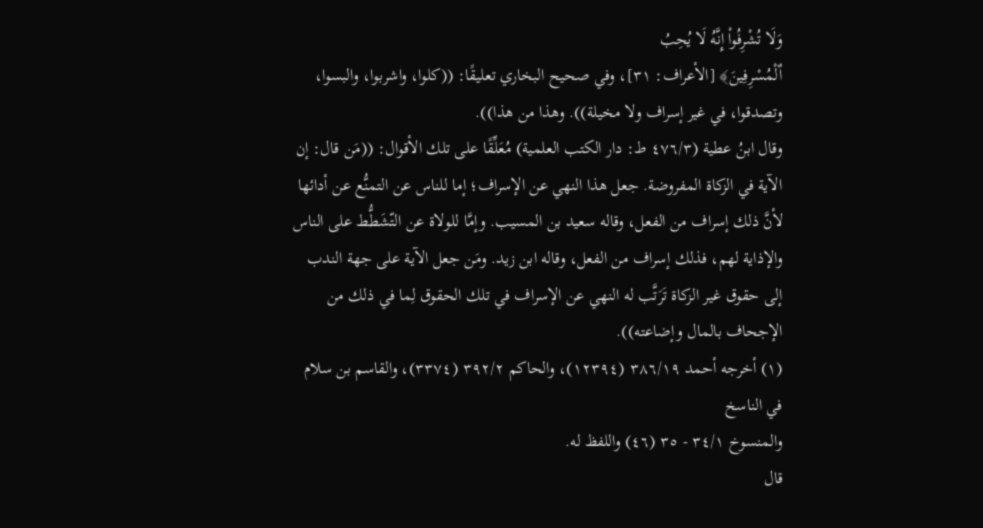وَلَا تُشْرِفُواْ إِنَّهُ لَا يُحِبُ
اٌلْمُسْرِفِينَ﴾ [الأعراف: ٣١]، وفي صحيح البخاري تعليقًا: ((كلوا، واشربوا، والبسوا،
وتصدقوا، في غير إسراف ولا مخيلة)). وهذا من هذا)).
وقال ابنُ عطية (٤٧٦/٣ ط: دار الكتب العلمية) مُعَلِّقًا على تلك الأقوال: ((مَن قال: إن
الآية في الزكاة المفروضة. جعل هذا النهي عن الإسراف؛ إما للناس عن التمنُّع عن أدائها
لأنَّ ذلك إسراف من الفعل، وقاله سعيد بن المسيب. وإمَّا للولاة عن التّشَطُّط على الناس
والإذاية لهم، فذلك إسراف من الفعل، وقاله ابن زيد. ومَن جعل الآية على جهة الندب
إلى حقوق غير الزكاة تَرَتَّب له النهي عن الإسراف في تلك الحقوق لِما في ذلك من
الإجحاف بالمال وإضاعته)).
(١) أخرجه أحمد ٣٨٦/١٩ (١٢٣٩٤)، والحاكم ٣٩٢/٢ (٣٣٧٤)، والقاسم بن سلام في الناسخ
والمنسوخ ٣٤/١ - ٣٥ (٤٦) واللفظ له.
قال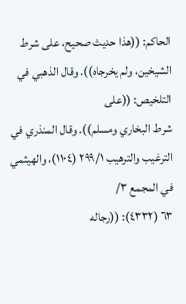الحاكم: ((هذا حديث صحيح، على شرط الشيخين، ولم يخرجاه)). وقال الذهبي في التلخيص: ((على
شرط البخاري ومسلم)). وقال المنذري في الترغيب والترهيب ٢٩٩/١ (١١٠٤)، والهيثمي في المجمع ٣/
٦٣ (٤٣٣٢): ((رجاله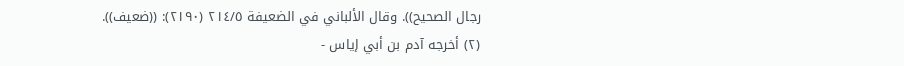رجال الصحيح)). وقال الألباني في الضعيفة ٢١٤/٥ (٢١٩٠): ((ضعيف)).
(٢) أخرجه آدم بن أبي إياس -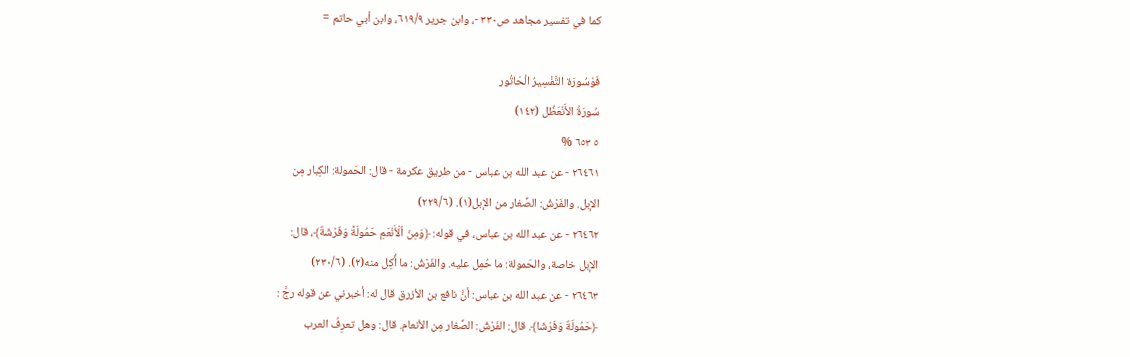كما في تفسير مجاهد ص٣٣٠ -، وابن جرير ٦١٩/٩، وابن أبي حاتم =

فَوْسُورَة التَّفْسِيرُ الْحَاتُور
سُورَةُ الأَنْعَظُل (١٤٢)
٥ ٦٥٣ %
٢٦٤٦١ - عن عبد الله بن عباس - من طريق عكرمة - قال: الحَمولة: الكِبار مِن
الإبل. والفَرْشُ: الصِّغار من الإبل(١). (٢٢٩/٦)
٢٦٤٦٢ - عن عبد الله بن عباس، في قوله: ﴿وَمِنَ اُلْأَنْعَمِ حَمُولَةً وَفَرْشَةٌ﴾، قال:
الإبل خاصة، والحَمولة: ما حُمِل عليه. والفَرْشُ: ما أُكِل منه(٢). (٢٣٠/٦)
٢٦٤٦٣ - عن عبد الله بن عباس: أنَّ نافع بن الأزرق قال له: أخبرني عن قوله رجَّ :
﴿حَمُولَةٌ وَفَرْشَا﴾. قال: الفَرْشُ: الصِّغار مِن الأنعام. قال: وهل تعرِفُ العرب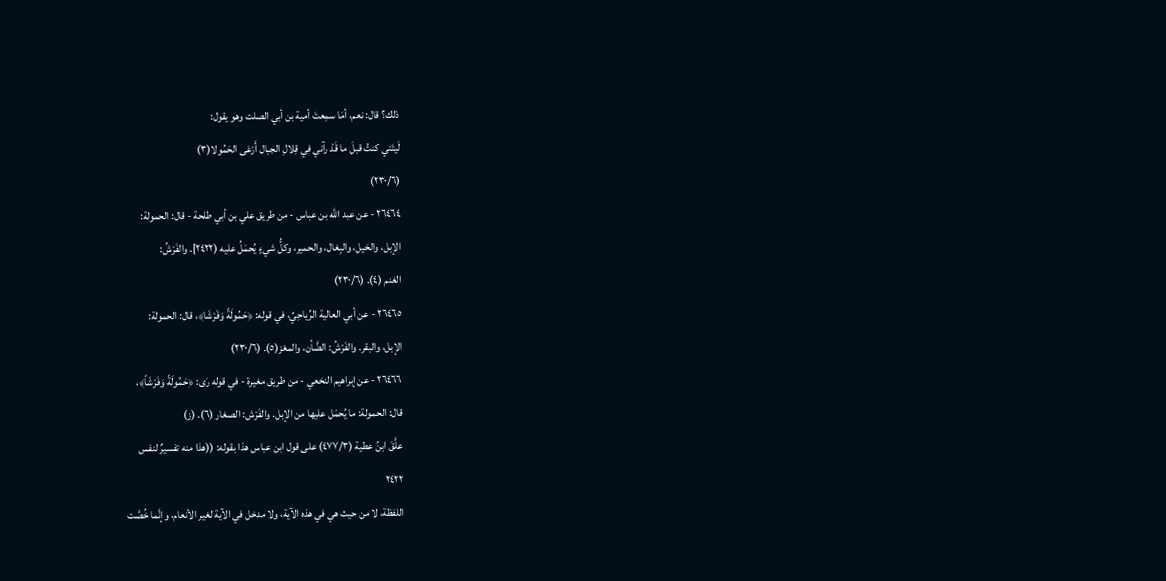ذلك؟ قال: نعم، أمَا سمِعتَ أمية بن أبي الصلت وهو يقول:
لَيتَني كنتُ قبلَ ما قَدْ رآني في قِلالِ الجبال أَرْعَى الحَمُولا(٣)
(٢٣٠/٦)
٢٦٤٦٤ - عن عبد الله بن عباس - من طريق علي بن أبي طلحة - قال: الحمولة:
الإبل، والخيل، والبِغال، والحمير، وكلُّ شيءٍ يُحمَلُ عليه (٢٤٢٢]. والفَرْشُ:
الغنم (٤). (٢٣٠/٦)
٢٦٤٦٥ - عن أبي العالية الرِّياحِيِّ، في قوله: ﴿حَمُولَةً وَفَرْشَا﴾، قال: الحمولة:
الإبل، والبقر. والفَرْشُ: الضَّأن، والمعْز(٥). (٢٣٠/٦)
٢٦٤٦٦ - عن إبراهيم النخعي - من طريق مغيرة - في قوله رَى: ﴿حَمُولَةً وَفَرْشَاً﴾،
قال: الحمولة: ما يُحمَل عليها من الإبل. والفَرْش: الصغار (٦). (ز)
علَّقَ ابنُ عطية (٤٧٧/٣) على قول ابن عباس هذا بقوله: ((هذا منه تفسيرٌ لنفس
٢٤٢٢
اللفظة، لا من حيث هي في هذه الآية، ولا مدخل في الآية لغير الأنعام، وإنَّما خُصَّت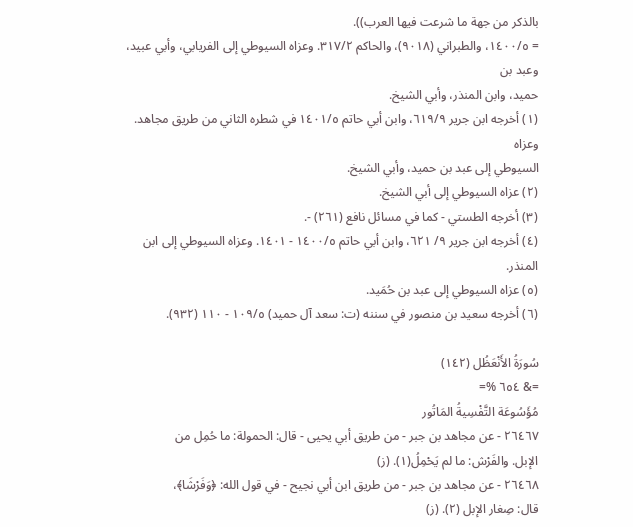بالذكر من جهة ما شرعت فيها العرب)).
= ١٤٠٠/٥، والطبراني (٩٠١٨)، والحاكم ٣١٧/٢. وعزاه السيوطي إلى الفريابي، وأبي عبيد، وعبد بن
حميد، وابن المنذر، وأبي الشيخ.
(١) أخرجه ابن جرير ٦١٩/٩، وابن أبي حاتم ١٤٠١/٥ في شطره الثاني من طريق مجاهد. وعزاه
السيوطي إلى عبد بن حميد، وأبي الشيخ.
(٢) عزاه السيوطي إلى أبي الشيخ.
(٣) أخرجه الطستي - كما في مسائل نافع (٢٦١) -.
(٤) أخرجه ابن جرير ٩/ ٦٢١، وابن أبي حاتم ١٤٠٠/٥ - ١٤٠١. وعزاه السيوطي إلى ابن المنذر.
(٥) عزاه السيوطي إلى عبد بن حُمَيد.
(٦) أخرجه سعيد بن منصور في سننه (ت: سعد آل حميد) ١٠٩/٥ - ١١٠ (٩٣٢).

سُورَةُ الأَنْعَظُل (١٤٢)
=& ٦٥٤ %=
مُؤَسُوعَة التَّفْسِيةُ المَاتُور
٢٦٤٦٧ - عن مجاهد بن جبر - من طريق أبي يحيى - قال: الحمولة: ما حُمِل من
الإبل. والفَرْش: ما لم يَحْمِلُ(١). (ز)
٢٦٤٦٨ - عن مجاهد بن جبر - من طريق ابن أبي نجيح - في قول الله: ﴿وَفَرْشَا﴾،
قال: صِغار الإبل (٢). (ز)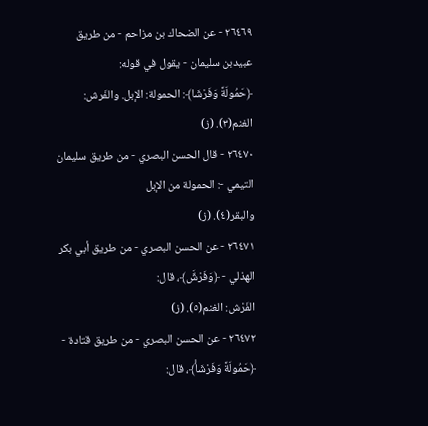٢٦٤٦٩ - عن الضحاك بن مزاحم - من طريق عبيدبن سليمان - يقول في قوله:
﴿حَمُولَةً وَفَرْشَا﴾: الحمولة: الإبل. والفَرش: الغنم(٣). (ز)
٢٦٤٧٠ - قال الحسن البصري - من طريق سليمان التيمي -: الحمولة من الإبل
والبقر(٤). (ز)
٢٦٤٧١ - عن الحسن البصري - من طريق أبي بكر الهذلي - ﴿وَفَرْشٌَ﴾، قال:
الفَرْش: الغنم(٥). (ز)
٢٦٤٧٢ - عن الحسن البصري - من طريق قتادة - ﴿حَمُولَةً وَفَرْشَأْ﴾، قال: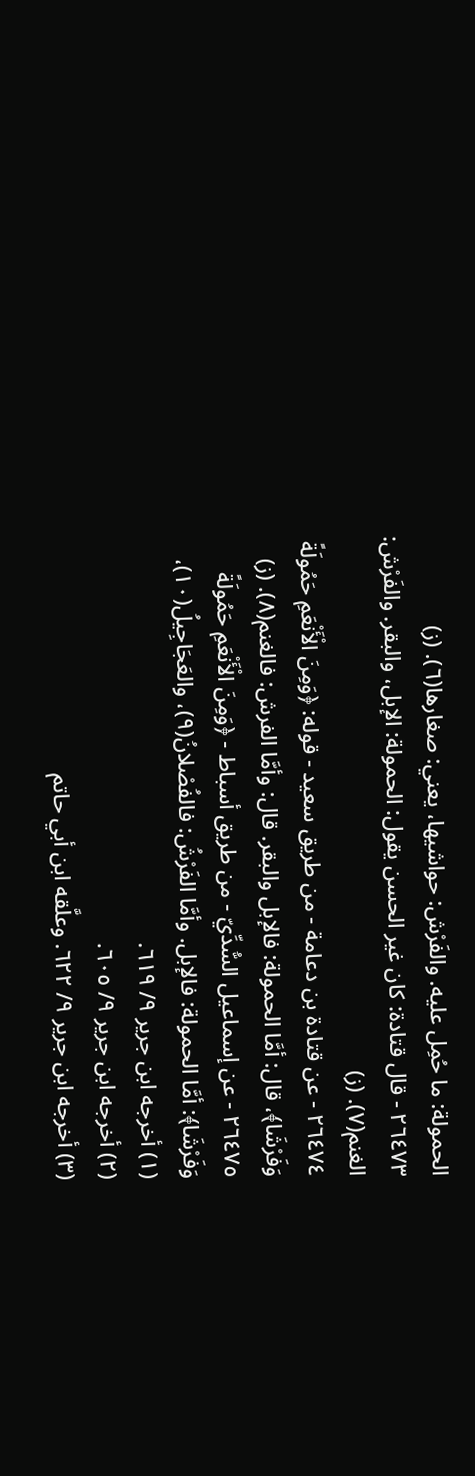الحمولة: ما حُمِل عليه. والفَرْش: حواشيها، يعني: صغارها(٦). (ز)
٢٦٤٧٣ - قال قتادة: كان غير الحسن يقول: الحمولة: الإبل، والبقر. والفَرْش:
الغنم(٧). (ز)
٢٦٤٧٤ - عن قتادة بن دعامة - من طريق سعيد - قوله: ﴿وَمِنَ الْأَنْعَمِ حَمُولَةً
وَفَرْشَا﴾، قال: أمَّا الحمولة: فالإبل والبقر. قال: وأمَّا الفرش: فالغنم(٨). (ز)
٢٦٤٧٥ - عن إسماعيل السُّدِّيّ - من طريق أسباط - ﴿وَمِنَ الْأَنْعَمِ حَمُولَةً
وَفَرْشَا﴾: أمَّا الحمولة: فالإبل. وأمَّا الفَرْشُ: فالفُصْلانُ(٩)، والعَجَاجِيلُ(١٠)،
(١) أخرجه ابن جرير ٩/ ٦١٩.
(٢) أخرجه ابن جرير ٩/ ٦٠٥.
(٣) أخرجه ابن جرير ٩/ ٦٢٢. وعلَّقه ابن أبي حاتم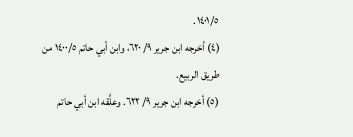١٤٠١/٥.
(٤) أخرجه ابن جرير ٩/ ٦٢٠، وابن أبي حاتم ١٤٠٠/٥ من طريق الربيع.
(٥) أخرجه ابن جرير ٩/ ٦٢٢. وعلَّقه ابن أبي حاتم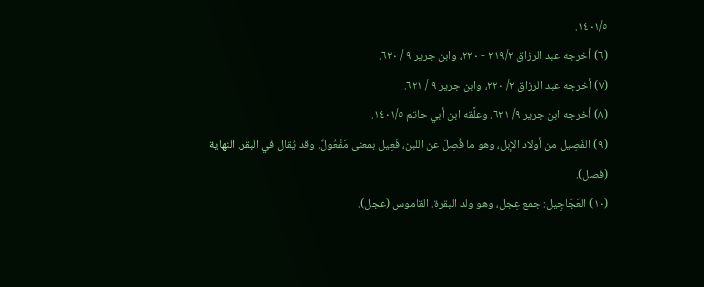١٤٠١/٥.
(٦) أخرجه عبد الرزاق ٢١٩/٢ - ٢٢٠، وابن جرير ٩ / ٦٢٠.
(٧) أخرجه عبد الرزاق ٢/ ٢٢٠، وابن جرير ٩ / ٦٢١.
(٨) أخرجه ابن جرير ٩/ ٦٢١. وعلَّقه ابن أبي حاتم ١٤٠١/٥.
(٩) الفَصِيل من أولاد الإبل، وهو ما فُصِلَ عن اللبن، فَعِيل بمعنى مَفْعُولٌ. وقد يُقال في البقر. النهاية
(فصل).
(١٠) العَجَاجِيل: جمع عِجل، وهو ولد البقرة. القاموس (عجل).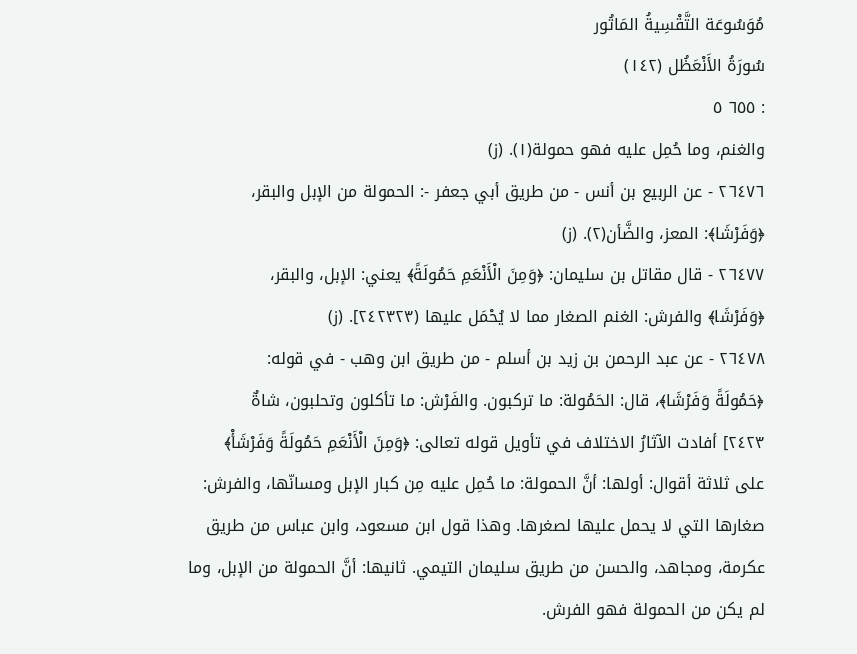مُوَسُوعَة التَّقْسِيةُ المَاتُور
سُورَةُ الأَنْعَظُل (١٤٢)
: ٦٥٥ ٥
والغنم، وما حُمِل عليه فهو حمولة(١). (ز)
٢٦٤٧٦ - عن الربيع بن أنس - من طريق أبي جعفر -: الحمولة من الإبل والبقر،
﴿وَفَرْشَا﴾: المعز، والضَّأن(٢). (ز)
٢٦٤٧٧ - قال مقاتل بن سليمان: ﴿وَمِنَ الْأَنْعَمِ حَمُولَةً﴾ يعني: الإبل، والبقر،
﴿وَفَرْشَا﴾ والفرش: الغنم الصغار مما لا يُحْمَل عليها (٢٤٢٣٢٣]. (ز)
٢٦٤٧٨ - عن عبد الرحمن بن زيد بن أسلم - من طريق ابن وهب - في قوله:
﴿حَمُولَةً وَفَرْشَا﴾، قال: الحَمُولة: ما تركبون. والفَرْش: ما تأكلون وتحلبون، شاةٌ
٢٤٢٣] أفادت الآثارُ الاختلاف في تأويل قوله تعالى: ﴿وَمِنَ الْأَنْعَمِ حَمُولَةً وَفَرْشَأْ﴾
على ثلاثة أقوال: أولها: أنَّ الحمولة: ما حُمِل عليه مِن كبار الإبل ومسانّها، والفرش:
صغارها التي لا يحمل عليها لصغرها. وهذا قول ابن مسعود، وابن عباس من طريق
عكرمة، ومجاهد، والحسن من طريق سليمان التيمي. ثانيها: أنَّ الحمولة من الإبل، وما
لم يكن من الحمولة فهو الفرش.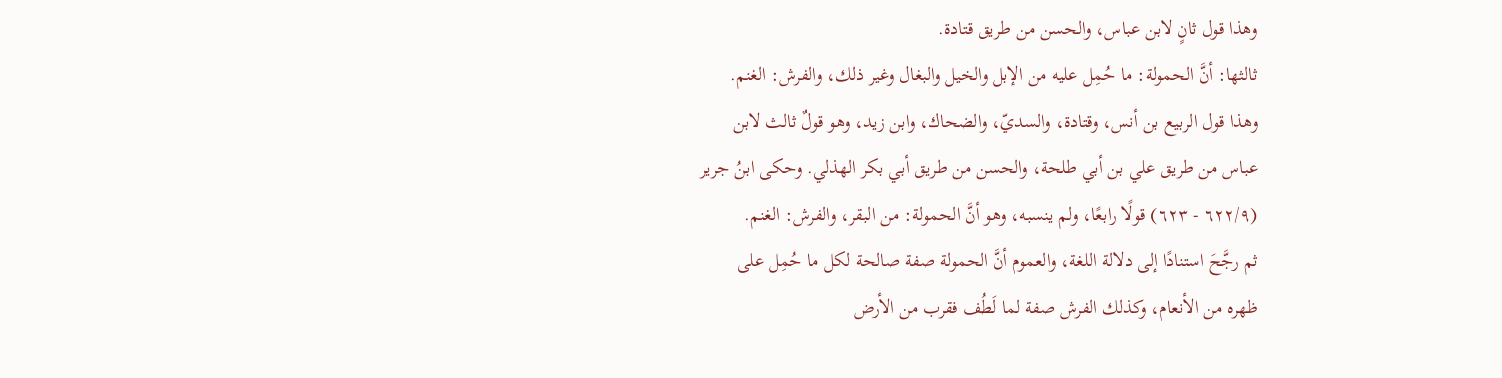وهذا قول ثانٍ لابن عباس، والحسن من طريق قتادة.
ثالثها: أنَّ الحمولة: ما حُمِل عليه من الإبل والخيل والبغال وغير ذلك، والفرش: الغنم.
وهذا قول الربيع بن أنس، وقتادة، والسديّ، والضحاك، وابن زيد، وهو قولٌ ثالث لابن
عباس من طريق علي بن أبي طلحة، والحسن من طريق أبي بكر الهذلي. وحكى ابنُ جرير
(٦٢٢/٩ - ٦٢٣) قولًا رابعًا، ولم ينسبه، وهو أنَّ الحمولة: من البقر، والفرش: الغنم.
ثم رجَّحَ استنادًا إلى دلالة اللغة، والعموم أنَّ الحمولة صفة صالحة لكل ما حُمِل على
ظهره من الأنعام، وكذلك الفرش صفة لما لَطُف فقرب من الأرض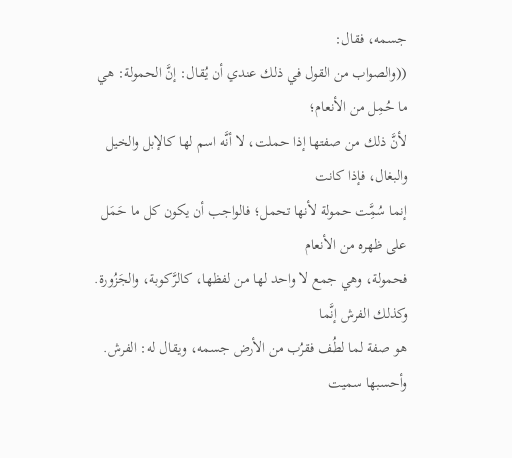جسمه، فقال:
((والصواب من القول في ذلك عندي أن يُقال: إنَّ الحمولة: هي ما حُمِل من الأنعام؛
لأنَّ ذلك من صفتها إذا حملت، لا أنَّه اسم لها كالإبل والخيل والبغال، فإذا كانت
إنما سُمَِّت حمولة لأنها تحمل؛ فالواجب أن يكون كل ما حَمَل على ظهره من الأنعام
فحمولة، وهي جمع لا واحد لها من لفظها، كالرَّكوبة، والجَزُورة. وكذلك الفرش إنَّما
هو صفة لما لطُف فقرُب من الأرض جسمه، ويقال له: الفرش. وأحسبها سميت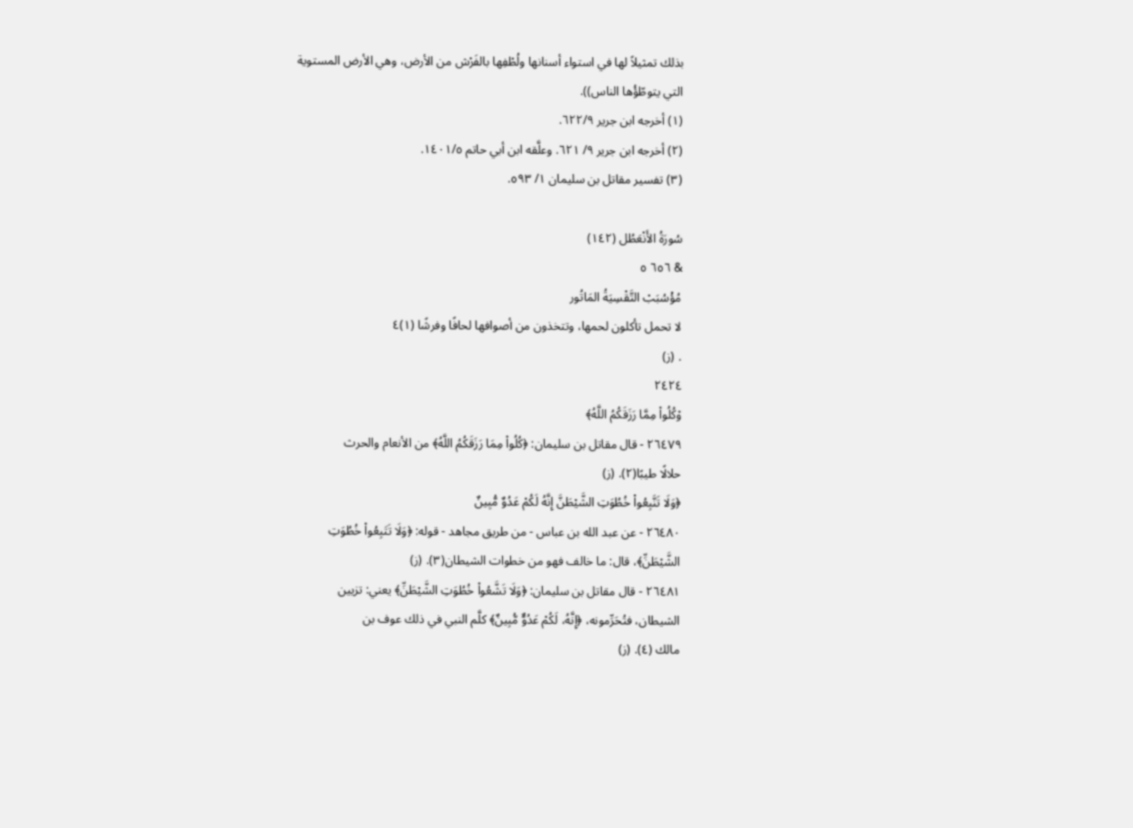بذلك تمثيلاً لها في استواء أسنانها ولُطْفِها بالفَرْش من الأرض، وهي الأرض المستوية
التي يتوطّؤُها الناس)).
(١) أخرجه ابن جرير ٦٢٢/٩.
(٢) أخرجه ابن جرير ٩/ ٦٢١. وعلَّقه ابن أبي حاتم ١٤٠١/٥.
(٣) تفسير مقاتل بن سليمان ١/ ٥٩٣.

سُورَةُ الأَنْعَطُل (١٤٢)
& ٦٥٦ ٥
مُؤْسُبَبْ التَّقْسِيَةُ المَاتُور
لا تحمل تأكلون لحمها، وتتخذون من أصوافها لحافًا وفرشًا (١)٤
. (ز)
٢٤٢٤
وْكُلُواْ مِمَّا رَزَقَكُمُ اللَّهُ﴾
٢٦٤٧٩ - قال مقاتل بن سليمان: ﴿كُلُواْ مِمَا رَزَقَكُمُ اللَّهُ﴾ من الأنعام والحرث
حلالًا طيبًا(٢). (ز)
﴿وَلَا تَنَّبِعُواْ خُطُوَتِ الشَّيْطَنَّ إِنَّهُ لَكُمْ عَدُوٌ مُّبِينٌ
٢٦٤٨٠ - عن عبد الله بن عباس - من طريق مجاهد - قوله: ﴿وَلَا تَتَبِعُواْ خُطُوَتِ
الشَّيْطَنِّ﴾، قال: ما خالف فهو من خطوات الشيطان(٣). (ز)
٢٦٤٨١ - قال مقاتل بن سليمان: ﴿وَلَا تَشَّعُواْ خُطُوَتِ الشَّيْطَنِّ﴾ يعني: تزيين
الشيطان، فتُحَرِّمونه، ﴿إِنَّهُ، لَكُمْ عَدُوٌّ مُّبِينٌ﴾ كلَّم النبي في ذلك عوف بن
مالك (٤). (ز)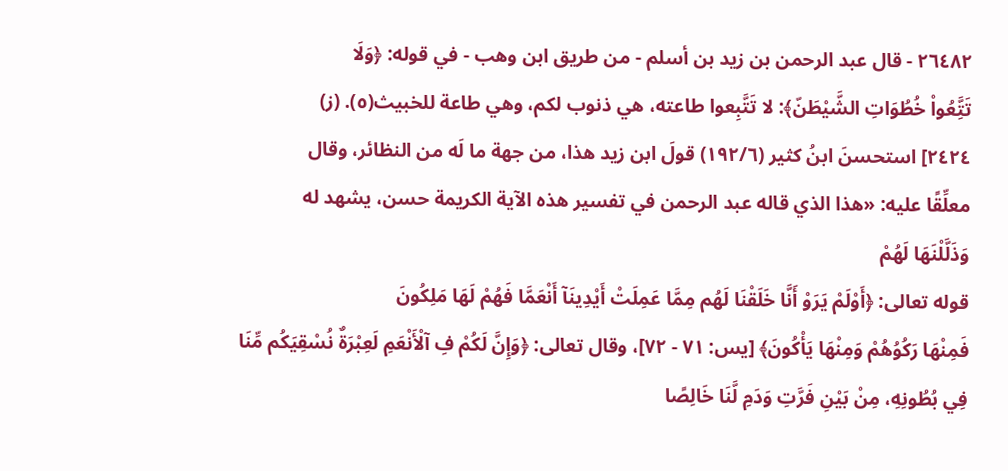٢٦٤٨٢ - قال عبد الرحمن بن زيد بن أسلم - من طريق ابن وهب - في قوله: ﴿وَلَا
تَتَِّعُواْ خُطُوَاتِ الشَّيْطَنّ﴾: لا تَتَّبِعوا طاعته، هي ذنوب لكم، وهي طاعة للخبيث(٥). (ز)
٢٤٢٤] استحسنَ ابنُ كثير (١٩٢/٦) قولَ ابن زيد هذا، من جهة ما لَه من النظائر، وقال
معلِّقًا عليه: «هذا الذي قاله عبد الرحمن في تفسير هذه الآية الكريمة حسن، يشهد له
وَذَلَّلْنَهَا لَهُمْ
قوله تعالى: ﴿أَوْلَمْ يَرَوْ أَنَّا خَلَقْنَا لَهُم مِمَّا عَمِلَتْ أَيْدِينَآ أَنْعَمَّا فَهُمْ لَهَا مَلِكُونَ
فَمِنْهَا رَكُوُهُمْ وَمِنْهَا يَأْكُونَ﴾ [يس: ٧١ - ٧٢]، وقال تعالى: ﴿وَإِنَّ لَكُمْ فِ آلْأَنْعَمِ لَعِبْرَةٌ نُسْقِيَكُم مِّنَا
فِي بُطُونِهِ، مِنْ بَيْنِ فَرَّتِ وَدَمِ لَّنَا خَالِصًا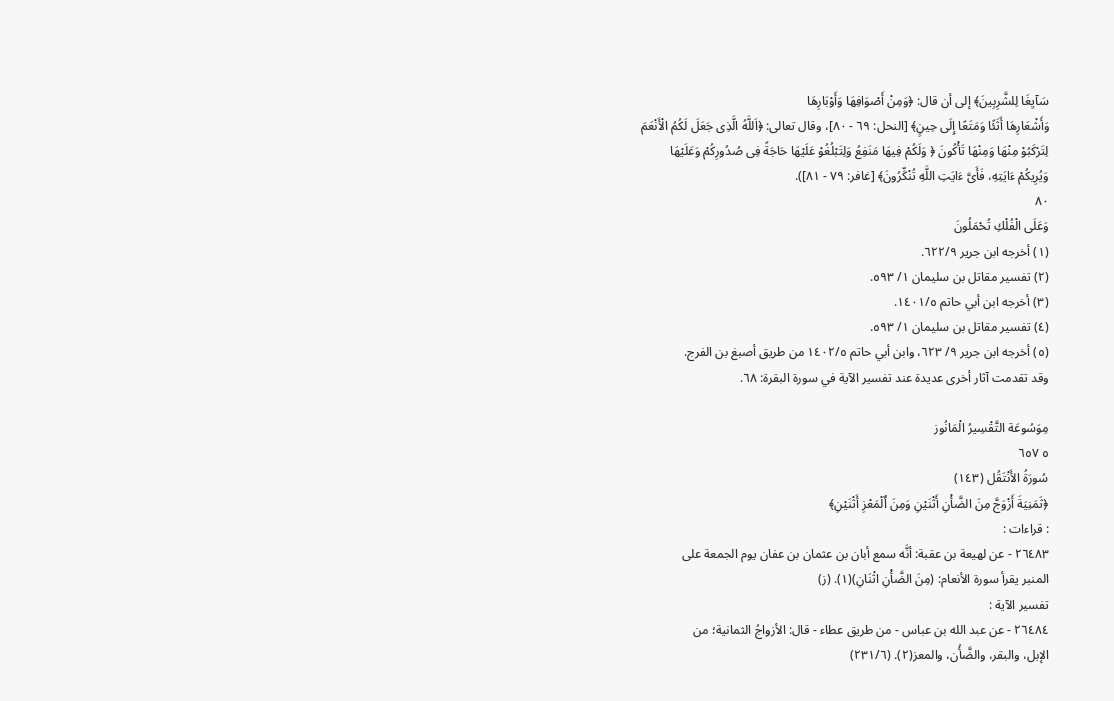سَآيِغَا لِلشَّرِبِينَ﴾ إلى أن قال: ﴿وَمِنْ أَصْوَافِهَا وَأَوْبَارِهَا
وَأَشْعَارِهَا أَثَئًا وَمَتَعًا إِلَى حِينٍ﴾ [النحل: ٦٩ - ٨٠]، وقال تعالى: ﴿اَللَّهُ الَّذِى جَعَلَ لَكُمُ الْأَنْعَمَ
لِتَرْكَبُوْ مِنْهَا وَمِنْهَا تَأْكُونَ ﴿ وَلَكُمْ فِيهَا مَنَفِعُ وَلِتَبْلُغُوْ عَلَيْهَا حَاجَةً فِى صُدُورِكُمْ وَعَلَيْهَا
وَيُرِيكُمْ ءَايَتِهِ، فَأَىَّ ءَايَتِ اللَّهِ تُنْكِّرُونَ﴾ [غافر: ٧٩ - ٨١]).
٨٠
وَعَلَى الْفُلْكِ تُحْمَلُونَ
(١) أخرجه ابن جرير ٦٢٢/٩.
(٢) تفسير مقاتل بن سليمان ١/ ٥٩٣.
(٣) أخرجه ابن أبي حاتم ١٤٠١/٥.
(٤) تفسير مقاتل بن سليمان ١/ ٥٩٣.
(٥) أخرجه ابن جرير ٩/ ٦٢٣، وابن أبي حاتم ١٤٠٢/٥ من طريق أصبغ بن الفرج.
وقد تقدمت آثار أخرى عديدة عند تفسير الآية في سورة البقرة: ٦٨.

مِوَسُوعَة التَّقْسِيرُ الْمَانُوز
٥ ٦٥٧
سُورَةُ الأَنْتَقُل (١٤٣)
﴿ثَمَنِيَةَ أَزْوَجَّ مِنَ الضَّأْنِ أَثْنَيْنِ وَمِنَ اٌلْمَعْزِ أَثْنَيْنِ﴾
: قراءات :
٢٦٤٨٣ - عن لهيعة بن عقبة: أنَّه سمع أبان بن عثمان بن عفان يوم الجمعة على
المنبر يقرأ سورة الأنعام: (مِنَ الضَّأْنِ اثْنَانِ)(١). (ز)
تفسير الآية :
٢٦٤٨٤ - عن عبد الله بن عباس - من طريق عطاء - قال: الأزواجُ الثمانية؛ من
الإبل، والبقر، والضَّأُن، والمعز(٢). (٢٣١/٦)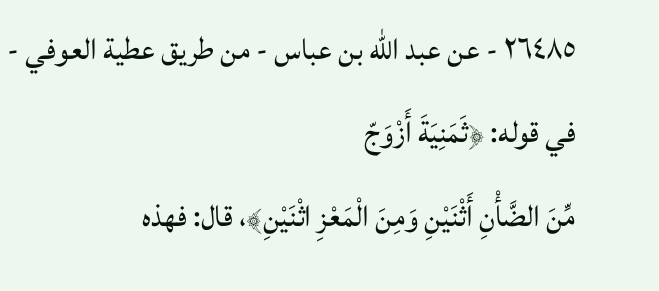٢٦٤٨٥ - عن عبد الله بن عباس - من طريق عطية العوفي - في قوله: ﴿ثَمَنِيَةَ أَزْوَجّ
مِّنَ الضَّأْنِ أَثْنَيْنِ وَمِنَ الْمَعْزِ اثْنَيْنِ﴾، قال: فهذه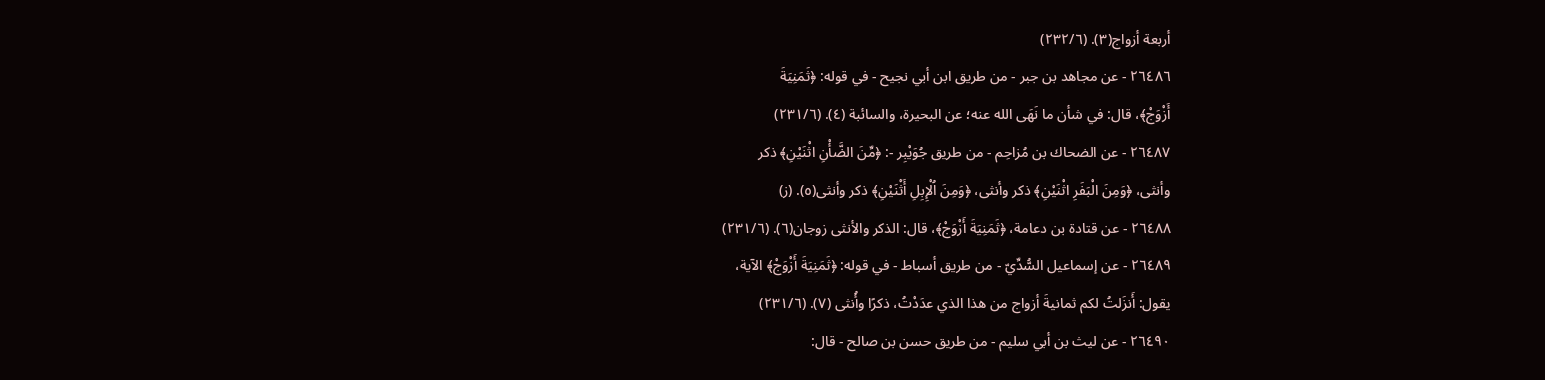أربعة أزواج(٣). (٢٣٢/٦)
٢٦٤٨٦ - عن مجاهد بن جبر - من طريق ابن أبي نجيح - في قوله: ﴿ثَمَنِيَةَ
أَزْوَجْ﴾، قال: في شأن ما نَهَى الله عنه؛ عن البحيرة، والسائبة (٤). (٢٣١/٦)
٢٦٤٨٧ - عن الضحاك بن مُزاحِم - من طريق جُوَيْبِر -: ﴿مِّنَ الضَّأْنِ اثْنَيْنِ﴾ ذكر
وأنثى، ﴿وَمِنَ الْبَفَرِ اثْنَيْنِ﴾ ذكر وأنثى، ﴿وَمِنَ اُلْإِبِلِ أَثْنَيْنِ﴾ ذكر وأنثى(٥). (ز)
٢٦٤٨٨ - عن قتادة بن دعامة، ﴿ثَمَنِيَةَ أَزْوَجْ﴾، قال: الذكر والأنثى زوجان(٦). (٢٣١/٦)
٢٦٤٨٩ - عن إسماعيل السُّدِّيّ - من طريق أسباط - في قوله: ﴿ثَمَنِيَةَ أَزْوَجْ﴾ الآية،
يقول: أَنزَلتُ لكم ثمانيةَ أزواج من هذا الذي عدَدْتُ، ذكرًا وأُنثى (٧). (٢٣١/٦)
٢٦٤٩٠ - عن ليث بن أبي سليم - من طريق حسن بن صالح - قال: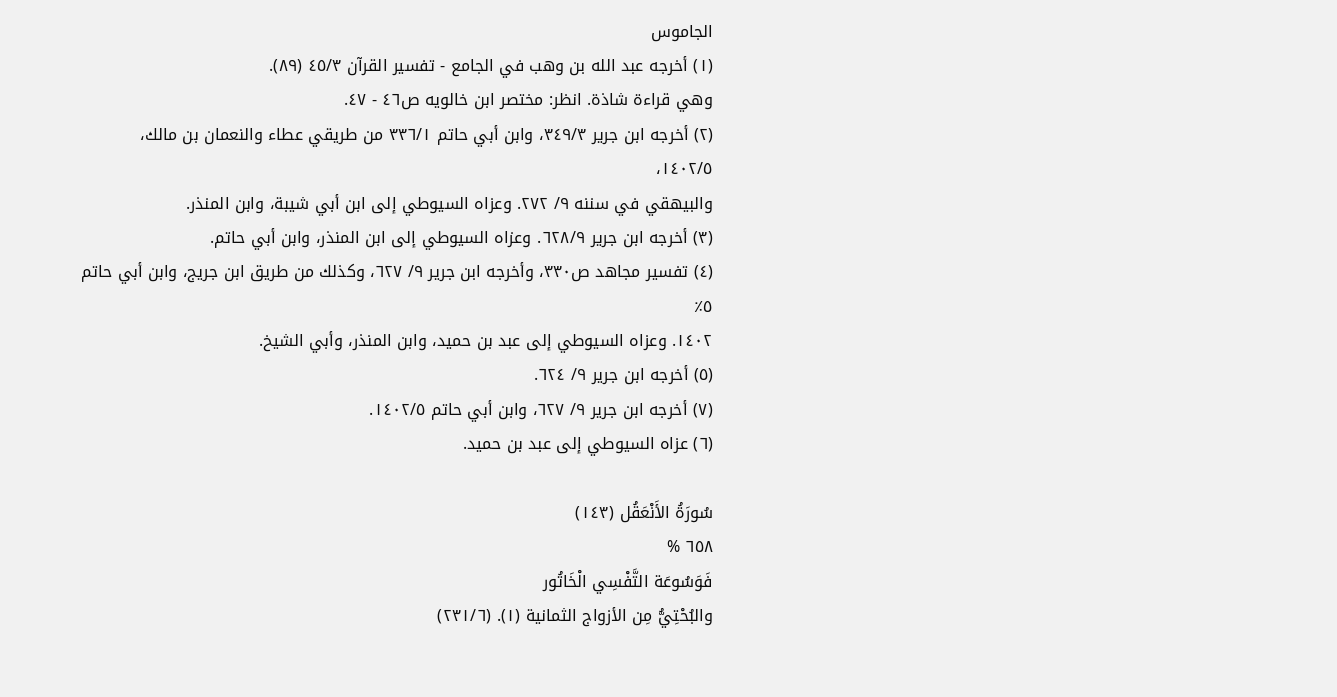الجاموس
(١) أخرجه عبد الله بن وهب في الجامع - تفسير القرآن ٤٥/٣ (٨٩).
وهي قراءة شاذة. انظر: مختصر ابن خالويه ص٤٦ - ٤٧.
(٢) أخرجه ابن جرير ٣٤٩/٣، وابن أبي حاتم ٣٣٦/١ من طريقي عطاء والنعمان بن مالك، ١٤٠٢/٥،
والبيهقي في سننه ٩/ ٢٧٢. وعزاه السيوطي إلى ابن أبي شيبة، وابن المنذر.
(٣) أخرجه ابن جرير ٦٢٨/٩. وعزاه السيوطي إلى ابن المنذر، وابن أبي حاتم.
(٤) تفسير مجاهد ص٣٣٠، وأخرجه ابن جرير ٩/ ٦٢٧، وكذلك من طريق ابن جريج، وابن أبي حاتم ٥٪
١٤٠٢. وعزاه السيوطي إلى عبد بن حميد، وابن المنذر، وأبي الشيخ.
(٥) أخرجه ابن جرير ٩/ ٦٢٤.
(٧) أخرجه ابن جرير ٩/ ٦٢٧، وابن أبي حاتم ١٤٠٢/٥.
(٦) عزاه السيوطي إلى عبد بن حميد.

سُورَةُ الأَنْعَقُل (١٤٣)
٦٥٨ %
فَوَسُوعَة التَّفْسِي الْخَاتُور
والبُحْتِيُّ مِن الأزواج الثمانية (١). (٢٣١/٦)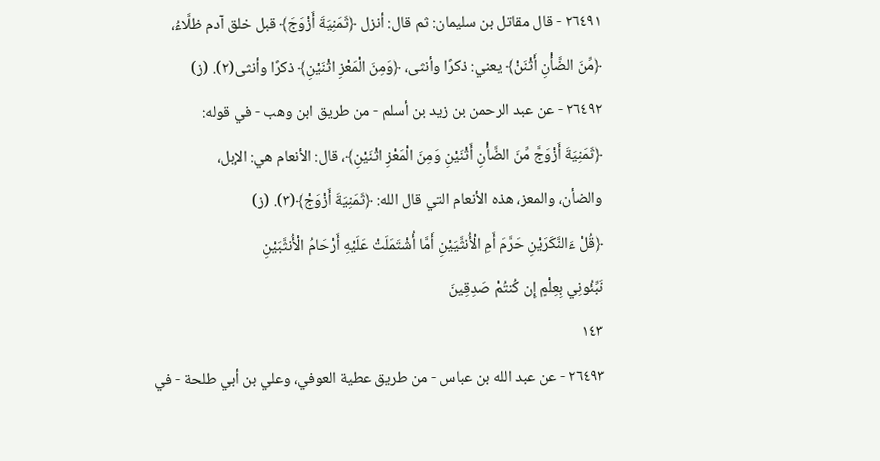٢٦٤٩١ - قال مقاتل بن سليمان: ثم قال: أنزل ﴿ثَمَنِيَةَ أَزْوَجَ﴾ قبل خلق آدم ظلَّاءُ،
﴿مِّنَ الضَّأْنِ أَثْنَنْ﴾ يعني: ذكرًا وأنثى، ﴿وَمِنَ الْمَعْزِ اثْنَيْنِ﴾ ذكرًا وأنثى(٢). (ز)
٢٦٤٩٢ - عن عبد الرحمن بن زيد بن أسلم - من طريق ابن وهب - في قوله:
﴿ثَمَنِيَةَ أَزْوَجَّ مِّنَ الضَّأْنِ أَثْنَيْنِ وَمِنَ الْمَعْزِ اثْنَيْنِ﴾، قال: الأنعام هي: الإبل،
والضأن، والمعز، هذه الأنعام التي قال الله: ﴿ثَمَنِيَةَ أَزْوَجْ﴾(٣). (ز)
﴿قُلْ ءَالنَّكَرَيْنِ حَرَّمَ أَمِ الْأُنثَّيَيْنِ أَمَّا أُشْتَمَلَتْ عَلَيْهِ أَرْحَامُ الْأُنثَّبَيْنِ
نَبِّئُونِي بِعِلْمٍ إِن كُنتُمْ صَدِقِينَ
١٤٣
٢٦٤٩٣ - عن عبد الله بن عباس - من طريق عطية العوفي، وعلي بن أبي طلحة - في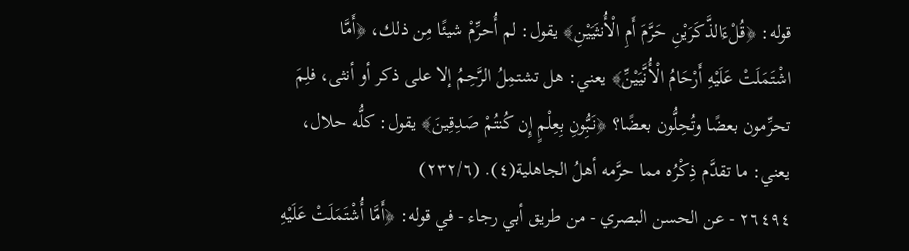قوله: ﴿قُلْءَالذَّكَرَيْنِ حَرَّمَ أَمِ الْأُنثَيَيْنِ﴾ يقول: لم أُحرِّمْ شيئًا مِن ذلك، ﴿أَمَّا
اشْتَمَلَتْ عَلَيْهِ أَرْحَامُ الْأُنَّيَيْنِّ﴾ يعني: هل تشتمِلُ الرَّحِمُ إلا على ذكر أو أنثى، فلِمَ
تحرِّمون بعضًا وتُحِلُّون بعضًا؟ ﴿نَبُِّونِ بِعِلْمٍ إِن كُنتُمْ صَدِقِينَ﴾ يقول: كلُّه حلال،
يعني: ما تقدَّم ذِكْرُه مما حرَّمه أهلُ الجاهلية(٤). (٢٣٢/٦)
٢٦٤٩٤ - عن الحسن البصري - من طريق أبي رجاء - في قوله: ﴿أَمَّا أُشْتَمَلَتْ عَلَيْهِ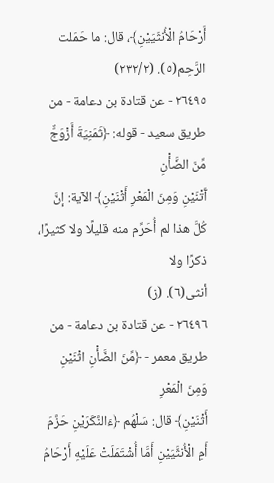أَرْحَامُ الْأُنثَيَيْنِ﴾، قال: ما حَمَلت الرَّحِم(٥). (٢٣٢/٢)
٢٦٤٩٥ - عن قتادة بن دعامة - من طريق سعيد - قوله: ﴿ثَمَنِيَةَ أَزْوَجٌّ مِّنَ الضَّأْنِ
آَتْنَيْنِ وَمِنَ الْمَعْرِ أَثْنَيْنِ﴾ الآية: إنَّ كُلَّ هذا لم أُحَرِّم منه قليلًا ولا كثيرًا، ذكرًا ولا
أنثى(٦). (ز)
٢٦٤٩٦ - عن قتادة بن دعامة - من طريق معمر - ﴿مِّنَ الضَّأْنِ اثْنَيْنِ وَمِنَ الْمَعْرِ
أَثْنَيْنِ﴾ قال: سَلْهُم ﴿ءَالنَّكَرَيْنِ حَزَّمَ أَمِ الْأُنثَّيَيْنِ أَمَّا أُشْتَمَلَتْ عَلَيْهِ أَرْحَامُ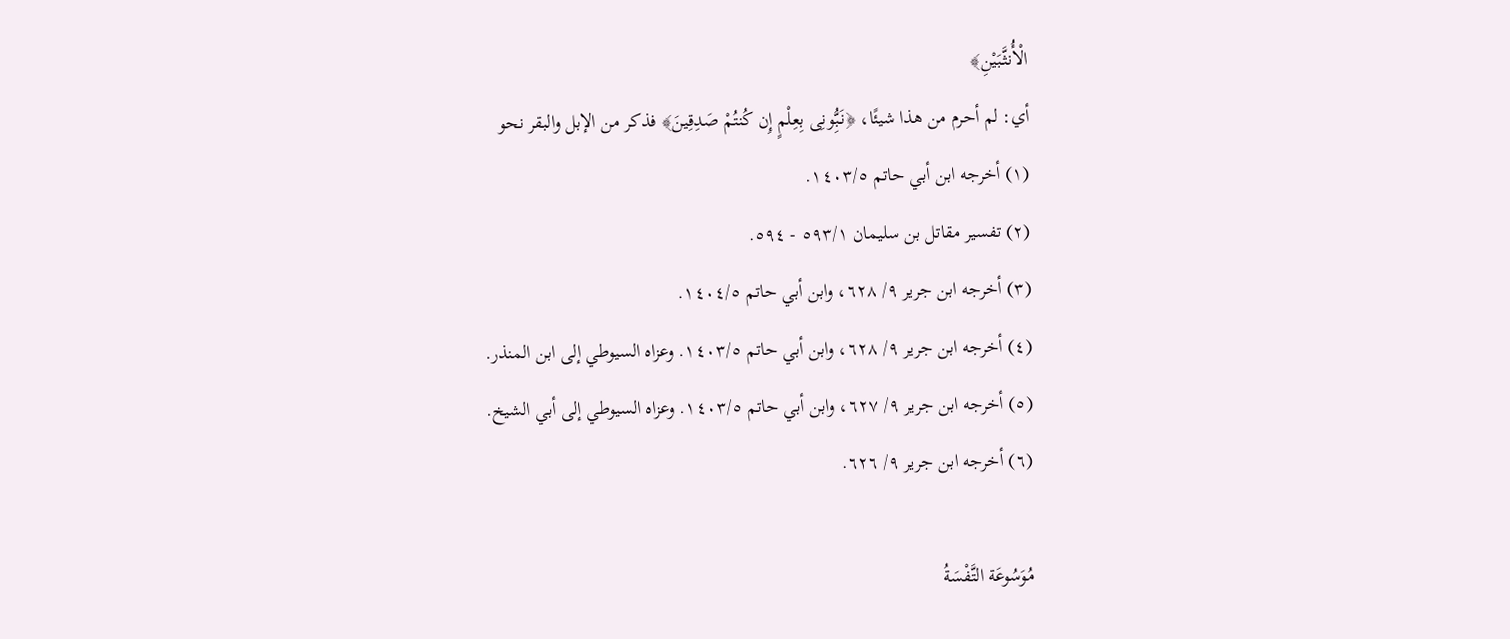الْأُنثَّبَيْنِ﴾
أي: لم أحرم من هذا شيئًا، ﴿نَبُِّونِى بِعِلْمٍ إِن كُنتُمْ صَدِقِينَ﴾ فذكر من الإبل والبقر نحو
(١) أخرجه ابن أبي حاتم ١٤٠٣/٥.
(٢) تفسير مقاتل بن سليمان ٥٩٣/١ - ٥٩٤.
(٣) أخرجه ابن جرير ٩/ ٦٢٨، وابن أبي حاتم ١٤٠٤/٥.
(٤) أخرجه ابن جرير ٩/ ٦٢٨، وابن أبي حاتم ١٤٠٣/٥. وعزاه السيوطي إلى ابن المنذر.
(٥) أخرجه ابن جرير ٩/ ٦٢٧، وابن أبي حاتم ١٤٠٣/٥. وعزاه السيوطي إلى أبي الشيخ.
(٦) أخرجه ابن جرير ٩/ ٦٢٦.

مُوَسُوعَة التَّفْسَةُ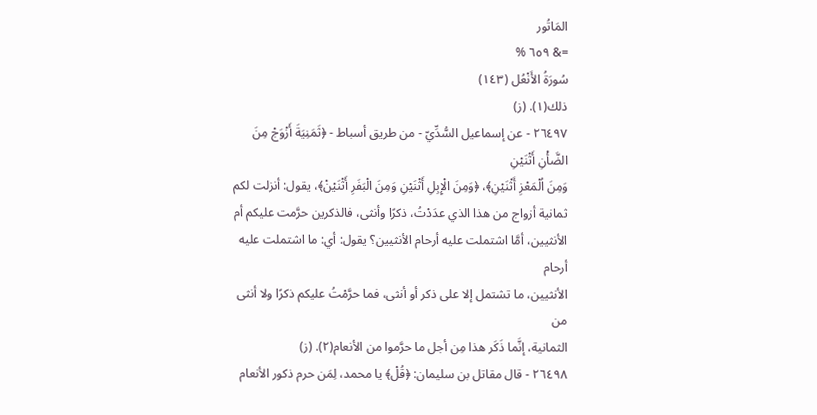المَاتُور
=& ٦٥٩ %
سُورَةُ الأَنْعُل (١٤٣)
ذلك(١). (ز)
٢٦٤٩٧ - عن إسماعيل السُّدِّيّ - من طريق أسباط - ﴿ثَمَنِيَةَ أَزْوَجْ مِنَ الضَّأْنِ أَثْنَيْنِ
وَمِنَ اُلْمَعْزِ أَثْنَيْنِ﴾، ﴿وَمِنَ الْإِبِلِ أَثْنَيْنِ وَمِنَ الْبَفَرِ أَثْنَيْنْ﴾، يقول: أنزلت لكم
ثمانية أزواج من هذا الذي عدَدْتُ، ذكرًا وأنثى، فالذكرين حرَّمت عليكم أم
الأنثيين، أمَّا اشتملت عليه أرحام الأنثيين؟ يقول: أي: ما اشتملت عليه أرحام
الأنثيين، ما تشتمل إلا على ذكر أو أنثى، فما حرَّمْتُ عليكم ذكرًا ولا أنثى من
الثمانية، إنَّما ذَكَر هذا مِن أجل ما حرَّموا من الأنعام(٢). (ز)
٢٦٤٩٨ - قال مقاتل بن سليمان: ﴿قُلْ﴾ يا محمد، لِمَن حرم ذكور الأنعام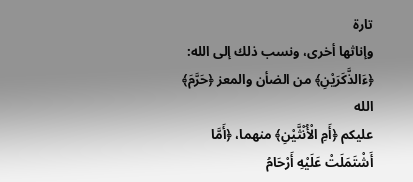تارة
وإناثها أخرى، ونسب ذلك إلى الله: ﴿ءَالذَّكَرَيْنِ﴾ من الضأن والمعز ﴿حَرَّمَ﴾ الله
عليكم ﴿أَمِ الْأُنْثَّيْنِ﴾ منهما، ﴿أَمَّا أَشْتَمَلَتْ عَلَيْهِ أَرْحَامُ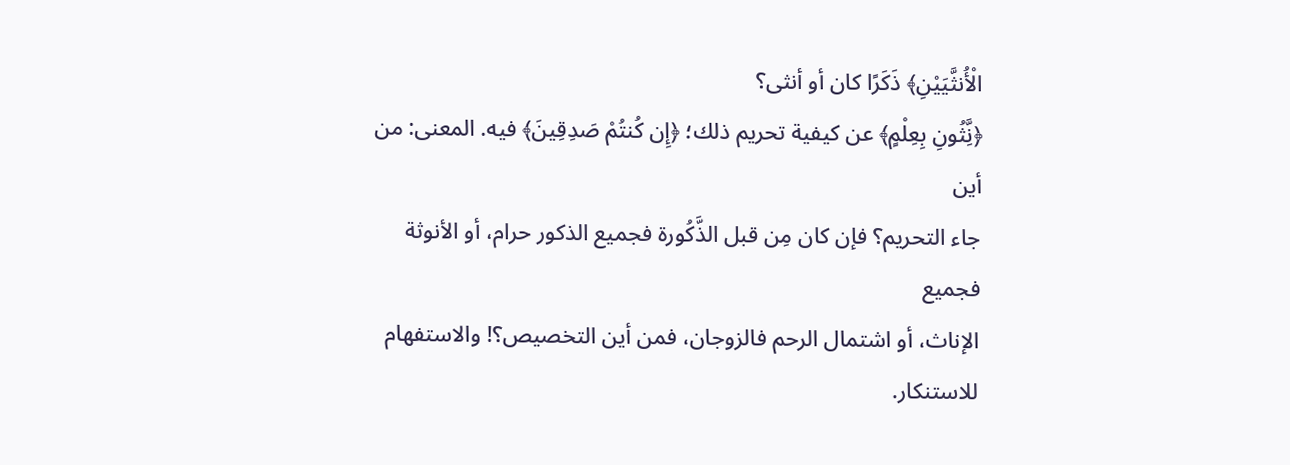الْأُنثَّيَيْنِ﴾ ذَكَرًا كان أو أنثى؟
﴿نَِّثُونِ بِعِلْمٍ﴾ عن كيفية تحريم ذلك؛ ﴿إِن كُنتُمْ صَدِقِينَ﴾ فيه. المعنى: من أين
جاء التحريم؟ فإن كان مِن قبل الذَّكُورة فجميع الذكور حرام، أو الأنوثة فجميع
الإناث، أو اشتمال الرحم فالزوجان، فمن أين التخصيص؟! والاستفهام للاستنكار.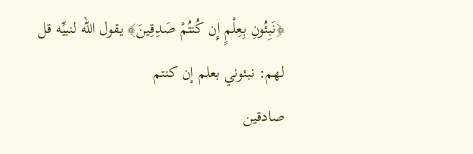﴿نَبِئُونِ بِعِلْمٍ إِن كُنتُمْ صَدِقِينَ﴾ يقول الله لنبيِّه قل لهم: نبئوني بعلم إن كنتم
صادقين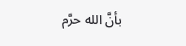بأنَّ الله حرَّم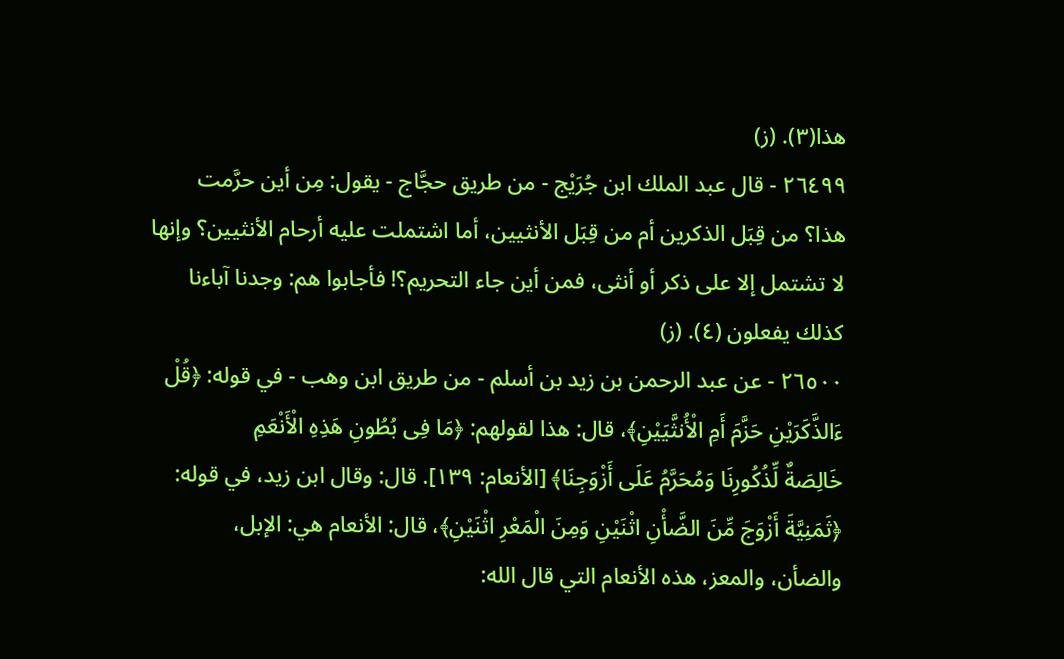هذا(٣). (ز)
٢٦٤٩٩ - قال عبد الملك ابن جُرَيْج - من طريق حجَّاج - يقول: مِن أين حرَّمت
هذا؟ من قِبَل الذكرين أم من قِبَل الأنثيين، أما اشتملت عليه أرحام الأنثيين؟ وإنها
لا تشتمل إلا على ذكر أو أنثى، فمن أين جاء التحريم؟! فأجابوا هم: وجدنا آباءنا
كذلك يفعلون (٤). (ز)
٢٦٥٠٠ - عن عبد الرحمن بن زيد بن أسلم - من طريق ابن وهب - في قوله: ﴿قُلْ
ءَالذَّكَرَيْنِ حَزَّمَ أَمِ الْأُنثَّيَيْنِ﴾، قال: هذا لقولهم: ﴿مَا فِى بُطُونِ هَذِهِ الْأَنْعَمِ
خَالِصَةٌ لِّذُكُورِنَا وَمُحَرَّمُ عَلَى أَزْوَجِنَا﴾ [الأنعام: ١٣٩]. قال: وقال ابن زيد، في قوله:
﴿ثَمَنِيَّةَ أَزْوَجَ مِّنَ الضَّأْنِ اثْنَيْنِ وَمِنَ الْمَعْرِ اثْنَيْنِ﴾، قال: الأنعام هي: الإبل،
والضأن، والمعز، هذه الأنعام التي قال الله: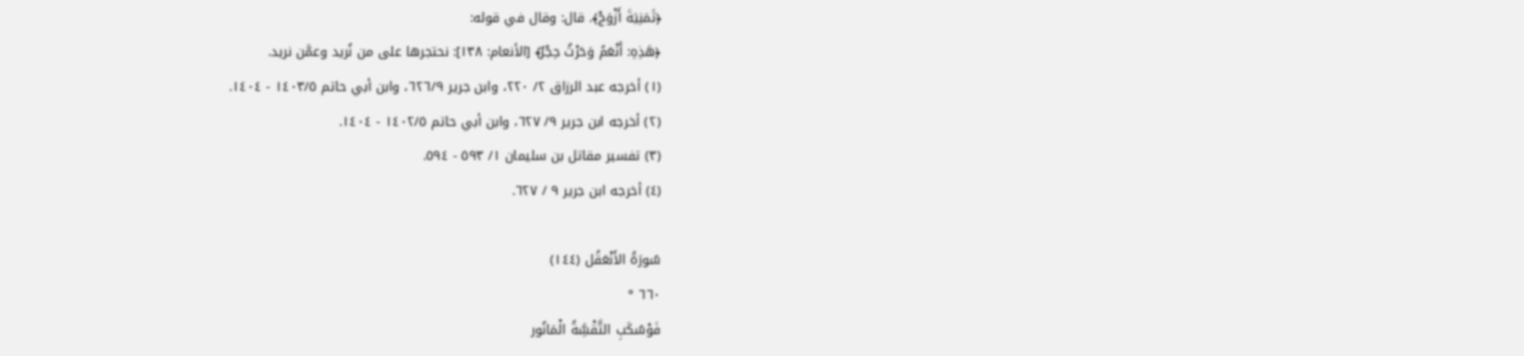﴿ثَمَنِيَةَ أَزْوَجْ﴾. قال: وقال في قوله:
﴿هَذِهِ: أَنْعَمُ وَحَرْثُ حِجْرٌ﴾ [الأنعام: ١٣٨]: نحتجرها على من نُريد وعمَّن نريد.
(١) أخرجه عبد الرزاق ٢/ ٢٢٠، وابن جرير ٦٢٦/٩، وابن أبي حاتم ١٤٠٣/٥ - ١٤٠٤.
(٢) أخرجه ابن جرير ٩/ ٦٢٧، وابن أبي حاتم ١٤٠٢/٥ - ١٤٠٤.
(٣) تفسير مقاتل بن سليمان ١/ ٥٩٣ - ٥٩٤.
(٤) أخرجه ابن جرير ٩ / ٦٢٧.

سُورَةُ الأَنْعَقُل (١٤٤)
٦٦٠ °
فَوْسُكَبِ التَّقْسَِّةُ الْمَانُور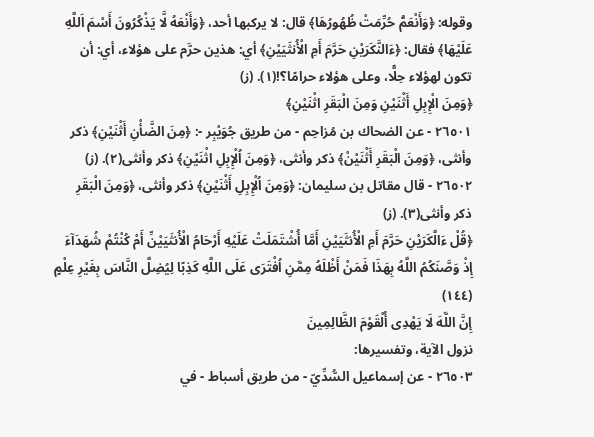وقوله: ﴿وَأَنْعَمُّ حُرِّمَتْ ظُهُورُهَا﴾ قال: لا يركبها أحد، ﴿وَأَنْعَهُ لَّا يَذْكُرُونَ أَسْمَ اَللَّهِ
عَلَيْهَا﴾ فقال: ﴿ءَالنَّكَرَيْنِ حَرَّمَ أَمِ الْأُنثَيَيْنِ﴾ أي: هذين حرَّم على هؤلاء، أي: أن
تكون لهؤلاء حِلًّا، وعلى هؤلاء حرامًا؟!(١). (ز)
﴿وَمِنَ الْإِبِلِ أَثْنَيْنِ وَمِنَ الْبَقَرِ اثْنَيْنِ﴾
٢٦٥٠١ - عن الضحاك بن مُزاحِم - من طريق جُوَيْبِر -: ﴿مِنَ الضَّأْنِ أَثْنَيْنِ﴾ ذكر
وأنثى، ﴿وَمِنَ الْبَقَرِ أَثْنَيْنْ﴾ ذكر وأنثى، ﴿وَمِنَ اُلْإِبِلِ اثْنَيْنِ﴾ ذكر وأنثى(٢). (ز)
٢٦٥٠٢ - قال مقاتل بن سليمان: ﴿وَمِنَ اُلْإِبِلِ أَثْنَيْنِ﴾ ذكر وأنثى، ﴿وَمِنَ الْبَقَرِ
ذكر وأنثى(٣). (ز)
﴿قُلْ ءَالَّكَرَيْنِ حَرَّمَ أَمِ الْأُنثَيَيْنِ أَمَّا أُشْتَمَلَتْ عَلَيْهِ أَرْحَامُ الْأُنثَيَيْنِّ أَمْ كُنْتُمْ شُهَدَآءَ
إِذْ وَصَّنَكُمُ اللَّهُ بِهَذَا فَمَنْ أَظْلَهُ مِمَّنِ اُفْتَرَى عَلَى اللَّهِ كَذِبًا لِيُضِلَّ النَّاسَ بِغَيْرِ عِلْمٍ
(١٤٤)
إِنَّ اللَّهَ لَا يَهْدِى أُلْقَوْمَ الظَّالِمِينَ
نزول الآية، وتفسيرها:
٢٦٥٠٣ - عن إسماعيل السُّدِّيّ - من طريق أسباط - في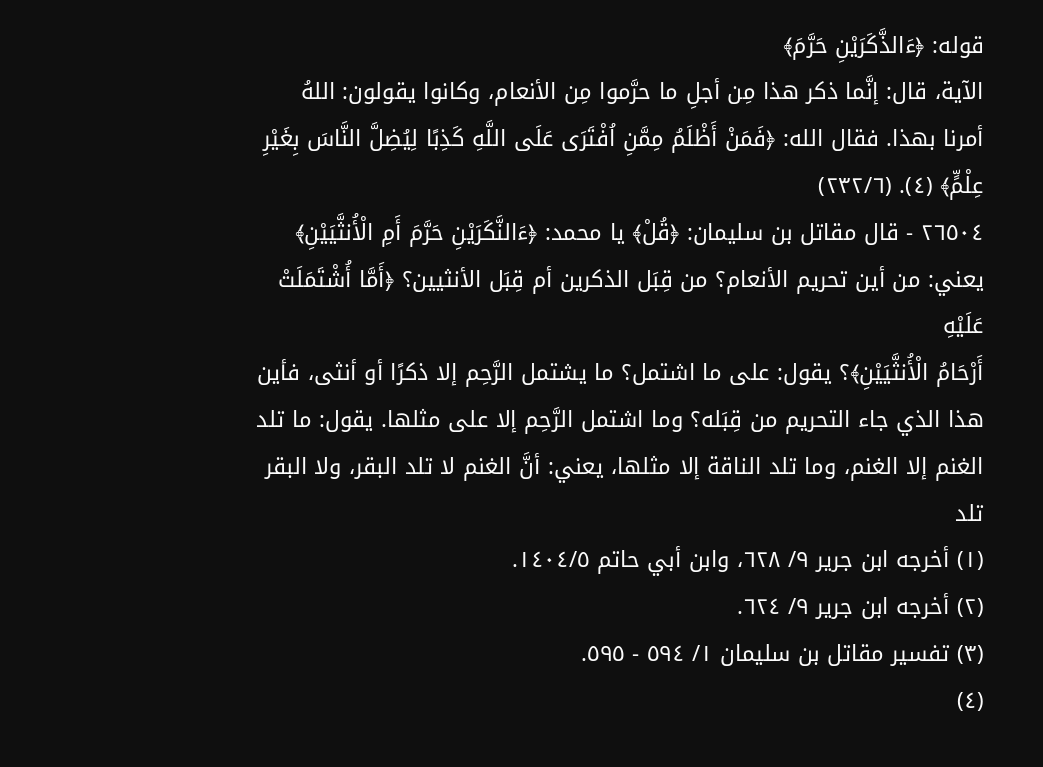قوله: ﴿ءَالذَّكَرَيْنِ حَرَّمَ﴾
الآية، قال: إنَّما ذكر هذا مِن أجلِ ما حرَّموا مِن الأنعام، وكانوا يقولون: اللهُ
أمرنا بهذا. فقال الله: ﴿فَمَنْ أَظْلَمُ مِمَّنِ اُفْتَرَى عَلَى اللَّهِ كَذِبًا لِيُضِلَّ النَّاسَ بِغَيْرِ
عِلْمٍّ﴾ (٤). (٢٣٢/٦)
٢٦٥٠٤ - قال مقاتل بن سليمان: ﴿قُلْ﴾ يا محمد: ﴿ءَالنَّكَرَيْنِ حَرَّمَ أَمِ الْأُنثَّيَيْنِ﴾
يعني: من أين تحريم الأنعام؟ من قِبَل الذكرين أم قِبَل الأنثيين؟ ﴿أَمَّا أُشْتَمَلَتْ عَلَيْهِ
أَرْحَامُ الْأُنثَّيَيْنِ﴾؟ يقول: على ما اشتمل؟ ما يشتمل الرَّحِم إلا ذكرًا أو أنثى، فأين
هذا الذي جاء التحريم من قِبَله؟ وما اشتمل الرَّحِم إلا على مثلها. يقول: ما تلد
الغنم إلا الغنم، وما تلد الناقة إلا مثلها، يعني: أنَّ الغنم لا تلد البقر، ولا البقر تلد
(١) أخرجه ابن جرير ٩/ ٦٢٨، وابن أبي حاتم ١٤٠٤/٥.
(٢) أخرجه ابن جرير ٩/ ٦٢٤.
(٣) تفسير مقاتل بن سليمان ١/ ٥٩٤ - ٥٩٥.
(٤)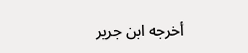أخرجه ابن جرير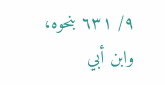٩/ ٦٣١ بنحوه، وابن أبي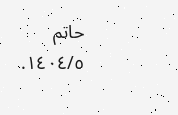حاتم ١٤٠٤/٥.